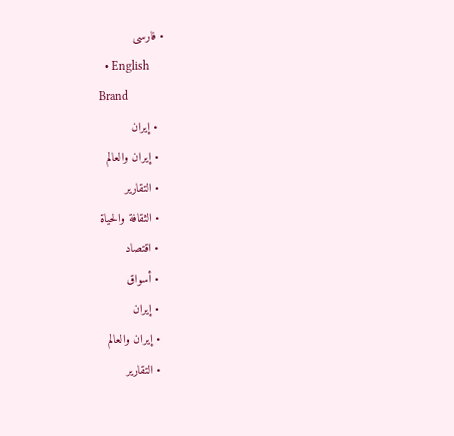• فارسی
  • English
Brand
  • إيران
  • إيران والعالم
  • التقارير
  • الثقافة والحياة
  • اقتصاد
  • أسواق
  • إيران
  • إيران والعالم
  • التقارير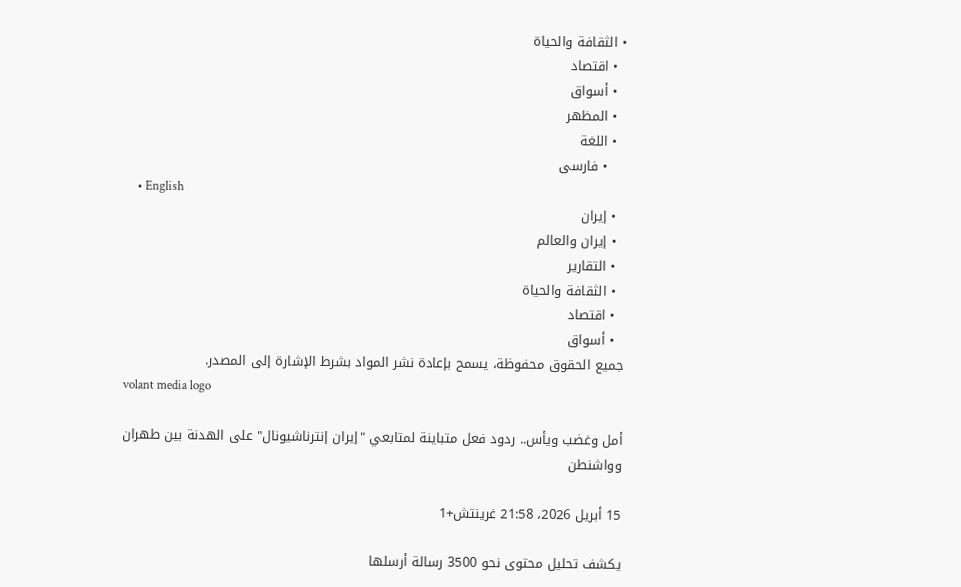• الثقافة والحياة
  • اقتصاد
  • أسواق
  • المظهر
  • اللغة
    • فارسی
    • English
  • إيران
  • إيران والعالم
  • التقارير
  • الثقافة والحياة
  • اقتصاد
  • أسواق
جميع الحقوق محفوظة، يسمح بإعادة نشر المواد بشرط الإشارة إلى المصدر.
volant media logo

أمل وغضب ويأس.. ردود فعل متباينة لمتابعي "إيران إنترناشيونال" على الهدنة بين طهران وواشنطن

15 أبريل 2026، 21:58 غرينتش+1

يكشف تحليل محتوى نحو 3500 رسالة أرسلها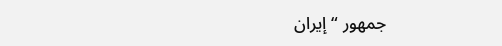جمهور “إيران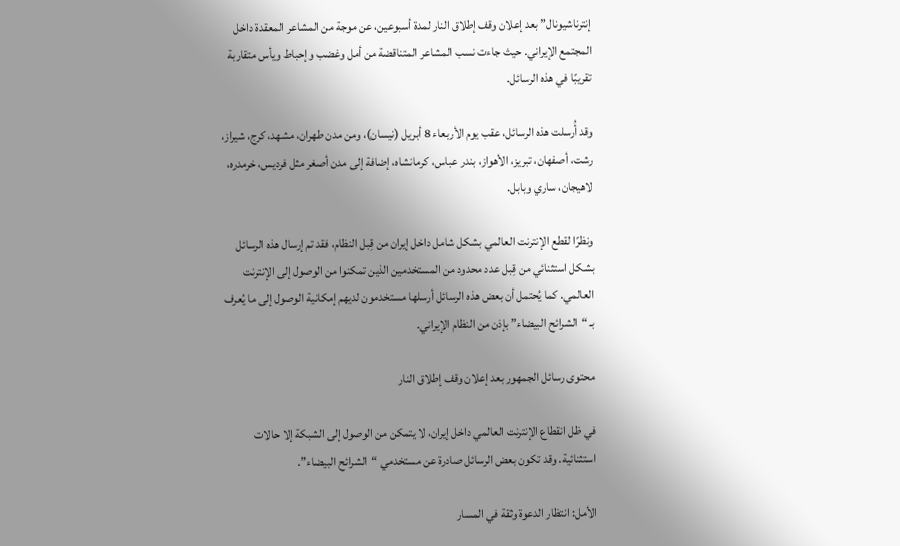إنترناشيونال” بعد إعلان وقف إطلاق النار لمدة أسبوعين، عن موجة من المشاعر المعقدة داخل المجتمع الإيراني. حيث جاءت نسب المشاعر المتناقضة من أمل وغضب وإحباط ويأس متقاربة تقريبًا في هذه الرسائل.

وقد أُرسلت هذه الرسائل، عقب يوم الأربعاء 8 أبريل (نيسان)، ومن مدن طهران، مشهد، كرج، شيراز، رشت، أصفهان، تبريز، الأهواز، بندر عباس، كرمانشاه، إضافة إلى مدن أصغر مثل فرديس، خرمدره، لاهيجان، ساري وبابل.

ونظرًا لقطع الإنترنت العالمي بشكل شامل داخل إيران من قِبل النظام، فقد تم إرسال هذه الرسائل بشكل استثنائي من قِبل عدد محدود من المستخدمين الذين تمكنوا من الوصول إلى الإنترنت العالمي. كما يُحتمل أن بعض هذه الرسائل أرسلها مستخدمون لديهم إمكانية الوصول إلى ما يُعرف بـ “الشرائح البيضاء” بإذن من النظام الإيراني.

محتوى رسائل الجمهور بعد إعلان وقف إطلاق النار

في ظل انقطاع الإنترنت العالمي داخل إيران، لا يتمكن من الوصول إلى الشبكة إلا حالات استثنائية. وقد تكون بعض الرسائل صادرة عن مستخدمي “الشرائح البيضاء”.

الأمل: انتظار الدعوة وثقة في المسار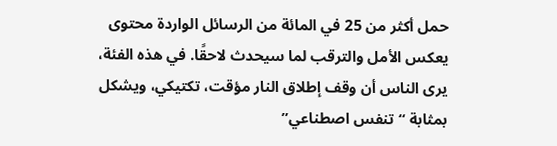حمل أكثر من 25 في المائة من الرسائل الواردة محتوى يعكس الأمل والترقب لما سيحدث لاحقًا. في هذه الفئة، يرى الناس أن وقف إطلاق النار مؤقت، تكتيكي، ويشكل بمثابة “تنفس اصطناعي”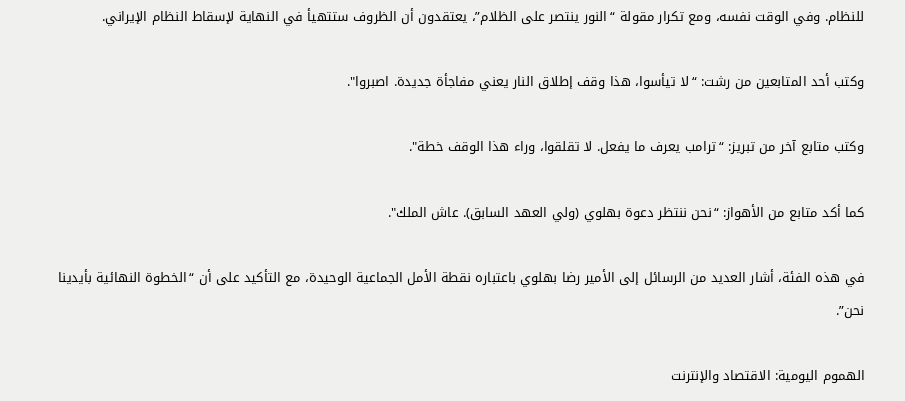للنظام. وفي الوقت نفسه، ومع تكرار مقولة “النور ينتصر على الظلام”، يعتقدون أن الظروف ستتهيأ في النهاية لإسقاط النظام الإيراني.

وكتب أحد المتابعين من رشت: “لا تيأسوا، هذا وقف إطلاق النار يعني مفاجأة جديدة. اصبروا".

وكتب متابع آخر من تبريز: “ترامب يعرف ما يفعل. لا تقلقوا، وراء هذا الوقف خطة".

كما أكد متابع من الأهواز: “نحن ننتظر دعوة بهلوي (ولي العهد السابق). عاش الملك".

في هذه الفئة، أشار العديد من الرسائل إلى الأمير رضا بهلوي باعتباره نقطة الأمل الجماعية الوحيدة، مع التأكيد على أن “الخطوة النهائية بأيدينا نحن”.

الهموم اليومية: الاقتصاد والإنترنت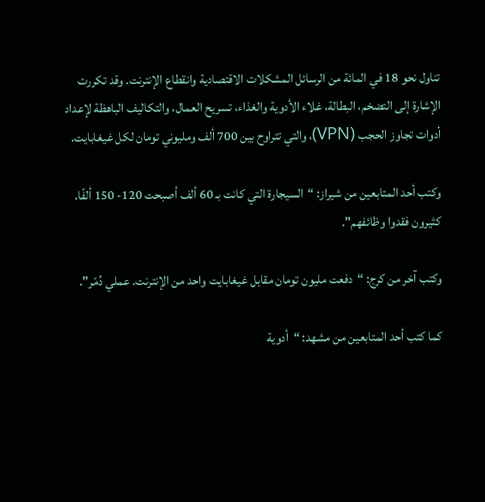تناول نحو 18 في المائة من الرسائل المشكلات الاقتصادية وانقطاع الإنترنت. وقد تكررت الإشارة إلى التضخم، البطالة، غلاء الأدوية والغذاء، تسريح العمال، والتكاليف الباهظة لإعداد أدوات تجاوز الحجب (VPN)، والتي تتراوح بين 700 ألف ومليوني تومان لكل غيغابايت.

وكتب أحد المتابعين من شيراز: “السيجارة التي كانت بـ 60 ألف أصبحت 120- 150 ألفًا. كثيرون فقدوا وظائفهم".

وكتب آخر من كرج: “دفعت مليون تومان مقابل غيغابايت واحد من الإنترنت. عملي دُمّر".

كما كتب أحد المتابعين من مشهد: “أدوية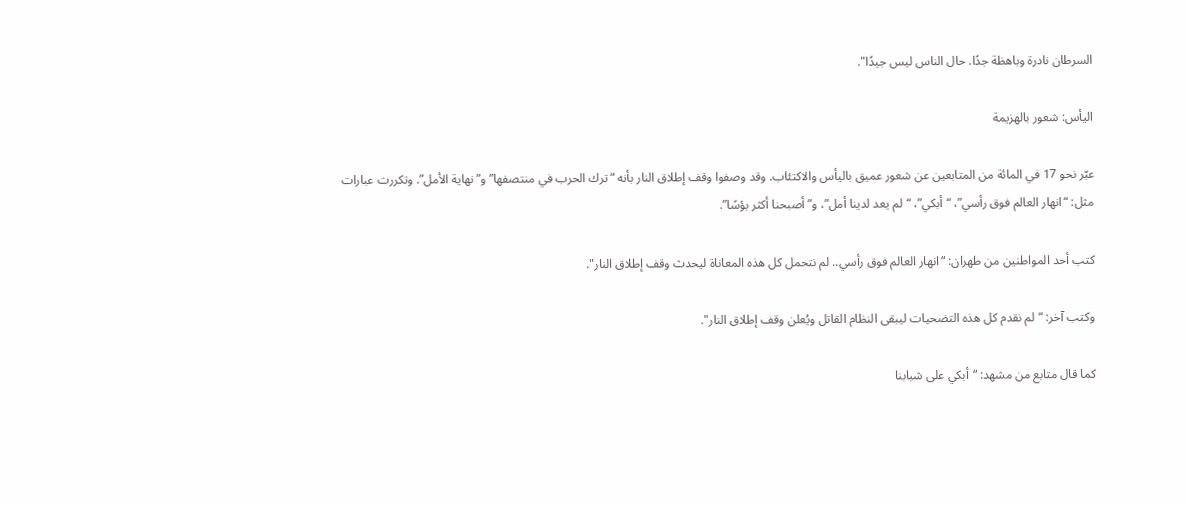السرطان نادرة وباهظة جدًا. حال الناس ليس جيدًا".

اليأس: شعور بالهزيمة

عبّر نحو 17 في المائة من المتابعين عن شعور عميق باليأس والاكتئاب. وقد وصفوا وقف إطلاق النار بأنه “ترك الحرب في منتصفها” و”نهاية الأمل”. وتكررت عبارات مثل: “انهار العالم فوق رأسي”، “أبكي”، “لم يعد لدينا أمل”، و”أصبحنا أكثر بؤسًا”.

كتب أحد المواطنين من طهران: “انهار العالم فوق رأسي.. لم نتحمل كل هذه المعاناة ليحدث وقف إطلاق النار".

وكتب آخر: “لم نقدم كل هذه التضحيات ليبقى النظام القاتل ويُعلن وقف إطلاق النار".

كما قال متابع من مشهد: “أبكي على شبابنا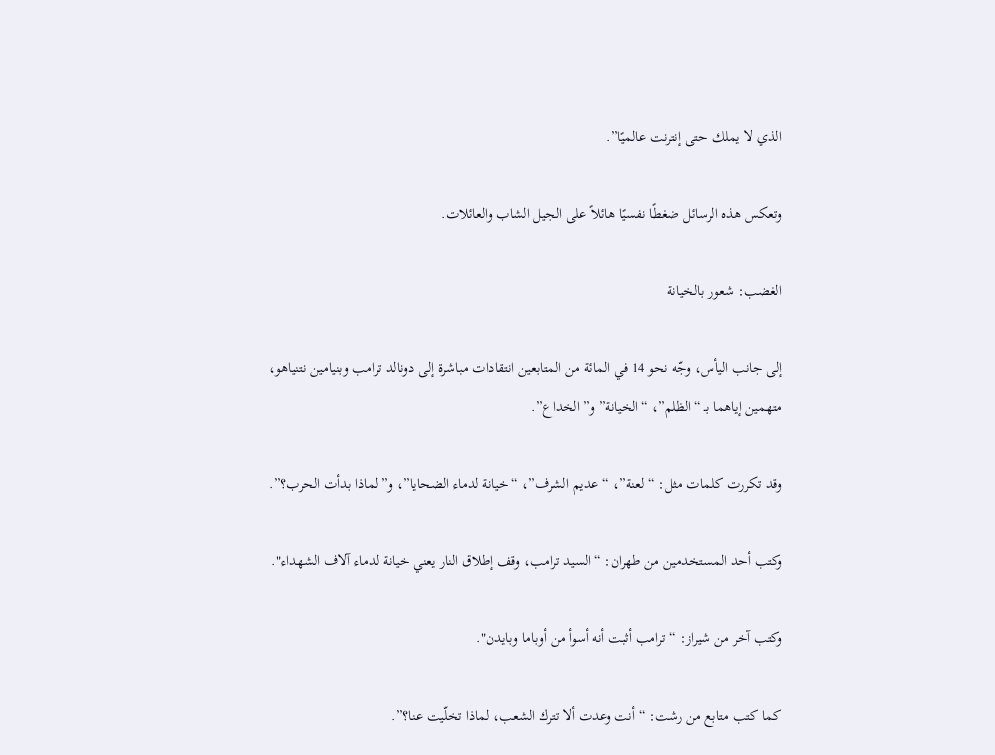الذي لا يملك حتى إنترنت عالميًا”.

وتعكس هذه الرسائل ضغطًا نفسيًا هائلاً على الجيل الشاب والعائلات.

الغضب: شعور بالخيانة

إلى جانب اليأس، وجّه نحو 14 في المائة من المتابعين انتقادات مباشرة إلى دونالد ترامب وبنيامين نتنياهو، متهمين إياهما بـ “الظلم”، “الخيانة” و”الخداع”.

وقد تكررت كلمات مثل: “لعنة”، “عديم الشرف”، “خيانة لدماء الضحايا”، و”لماذا بدأت الحرب؟”.

وكتب أحد المستخدمين من طهران: “السيد ترامب، وقف إطلاق النار يعني خيانة لدماء آلاف الشهداء".

وكتب آخر من شيراز: “ترامب أثبت أنه أسوأ من أوباما وبايدن".

كما كتب متابع من رشت: “أنت وعدت ألا تترك الشعب، لماذا تخلّيت عنا؟”.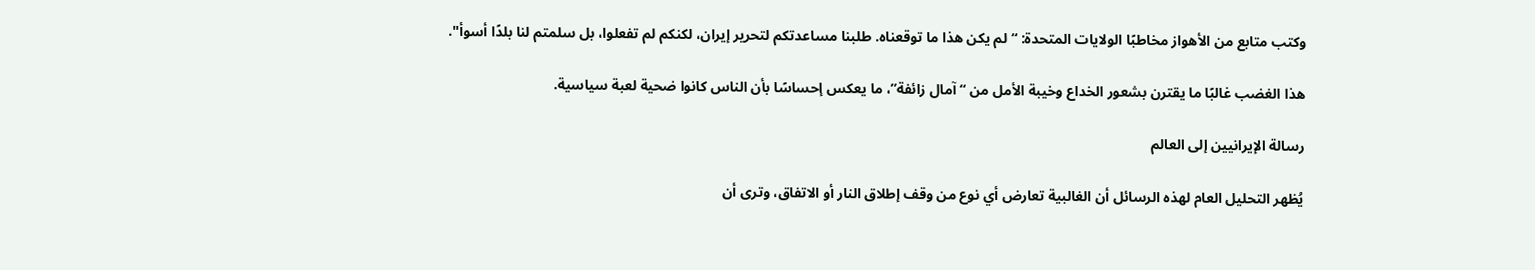وكتب متابع من الأهواز مخاطبًا الولايات المتحدة: “لم يكن هذا ما توقعناه. طلبنا مساعدتكم لتحرير إيران، لكنكم لم تفعلوا، بل سلمتم لنا بلدًا أسوأ".

هذا الغضب غالبًا ما يقترن بشعور الخداع وخيبة الأمل من “آمال زائفة”، ما يعكس إحساسًا بأن الناس كانوا ضحية لعبة سياسية.

رسالة الإيرانيين إلى العالم

يُظهر التحليل العام لهذه الرسائل أن الغالبية تعارض أي نوع من وقف إطلاق النار أو الاتفاق، وترى أن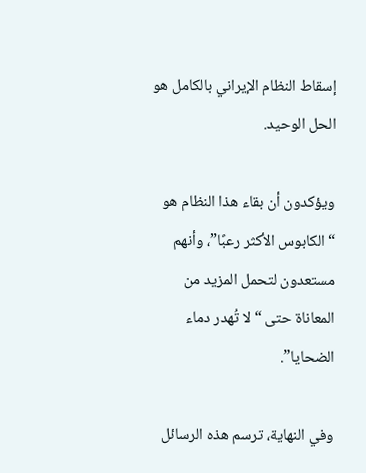إسقاط النظام الإيراني بالكامل هو الحل الوحيد.

ويؤكدون أن بقاء هذا النظام هو “الكابوس الأكثر رعبًا”، وأنهم مستعدون لتحمل المزيد من المعاناة حتى “لا تُهدر دماء الضحايا”.

وفي النهاية، ترسم هذه الرسائل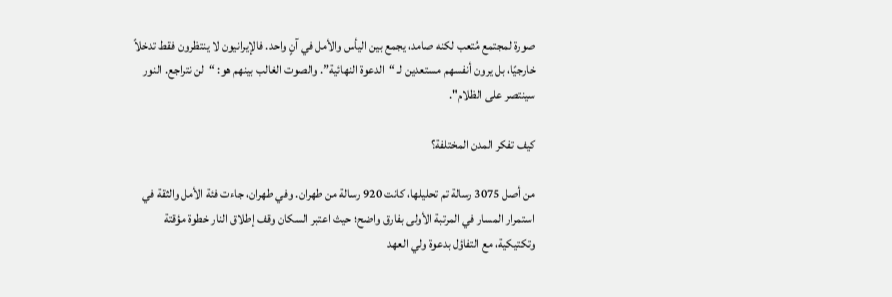صورة لمجتمع مُتعب لكنه صامد، يجمع بين اليأس والأمل في آنٍ واحد. فالإيرانيون لا ينتظرون فقط تدخلاً خارجيًا، بل يرون أنفسهم مستعدين لـ “الدعوة النهائية”. والصوت الغالب بينهم هو: “لن نتراجع. النور سينتصر على الظلام".

كيف تفكر المدن المختلفة؟

من أصل 3075 رسالة تم تحليلها، كانت 920 رسالة من طهران. وفي طهران، جاءت فئة الأمل والثقة في استمرار المسار في المرتبة الأولى بفارق واضح؛ حيث اعتبر السكان وقف إطلاق النار خطوة مؤقتة وتكتيكية، مع التفاؤل بدعوة ولي العهد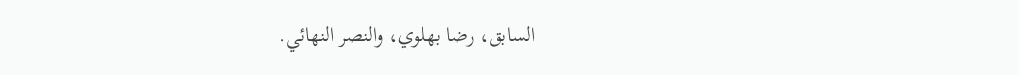السابق، رضا بهلوي، والنصر النهائي.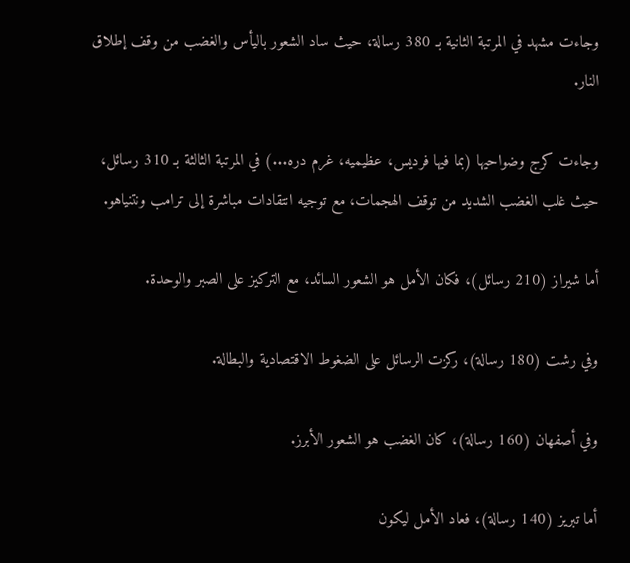وجاءت مشهد في المرتبة الثانية بـ 380 رسالة، حيث ساد الشعور باليأس والغضب من وقف إطلاق النار.

وجاءت كرج وضواحيها (بما فيها فرديس، عظیمیه، غرم دره...) في المرتبة الثالثة بـ 310 رسائل، حيث غلب الغضب الشديد من توقف الهجمات، مع توجيه انتقادات مباشرة إلى ترامب ونتنياهو.

أما شيراز (210 رسائل)، فكان الأمل هو الشعور السائد، مع التركيز على الصبر والوحدة.

وفي رشت (180 رسالة)، ركزت الرسائل على الضغوط الاقتصادية والبطالة.

وفي أصفهان (160 رسالة)، كان الغضب هو الشعور الأبرز.

أما تبريز (140 رسالة)، فعاد الأمل ليكون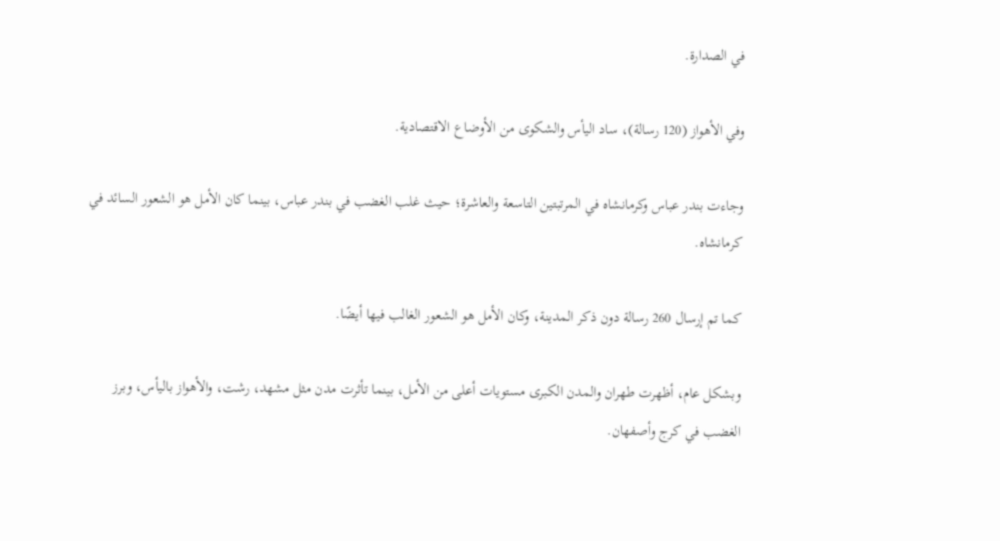في الصدارة.

وفي الأهواز (120 رسالة)، ساد اليأس والشكوى من الأوضاع الاقتصادية.

وجاءت بندر عباس وكرمانشاه في المرتبتين التاسعة والعاشرة؛ حيث غلب الغضب في بندر عباس، بينما كان الأمل هو الشعور السائد في كرمانشاه.

كما تم إرسال 260 رسالة دون ذكر المدينة، وكان الأمل هو الشعور الغالب فيها أيضًا.

وبشكل عام، أظهرت طهران والمدن الكبرى مستويات أعلى من الأمل، بينما تأثرت مدن مثل مشهد، رشت، والأهواز باليأس، وبرز الغضب في كرج وأصفهان.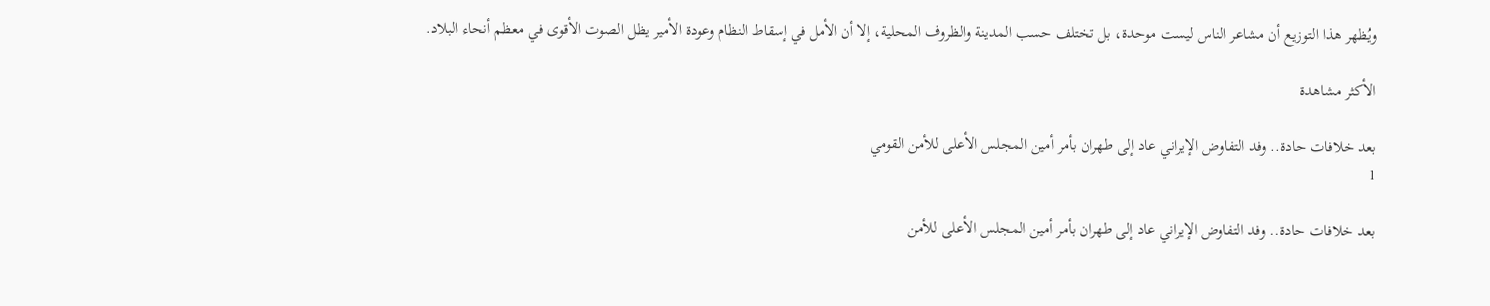ويُظهر هذا التوزيع أن مشاعر الناس ليست موحدة، بل تختلف حسب المدينة والظروف المحلية، إلا أن الأمل في إسقاط النظام وعودة الأمير يظل الصوت الأقوى في معظم أنحاء البلاد.

الأكثر مشاهدة

بعد خلافات حادة.. وفد التفاوض الإيراني عاد إلى طهران بأمر أمين المجلس الأعلى للأمن القومي
1

بعد خلافات حادة.. وفد التفاوض الإيراني عاد إلى طهران بأمر أمين المجلس الأعلى للأمن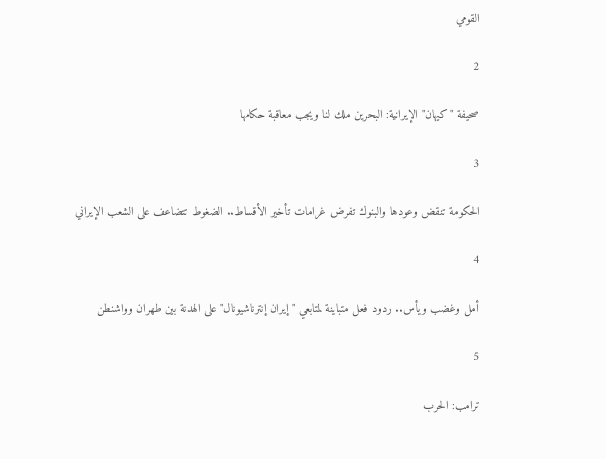القومي

2

صحيفة "كيهان" الإيرانية: البحرين ملك لنا ويجب معاقبة حكامها

3

الحكومة تنقض وعودها والبنوك تفرض غرامات تأخير الأقساط.. الضغوط تتضاعف على الشعب الإيراني

4

أمل وغضب ويأس.. ردود فعل متباينة لمتابعي "إيران إنترناشيونال" على الهدنة بين طهران وواشنطن

5

ترامب: الحرب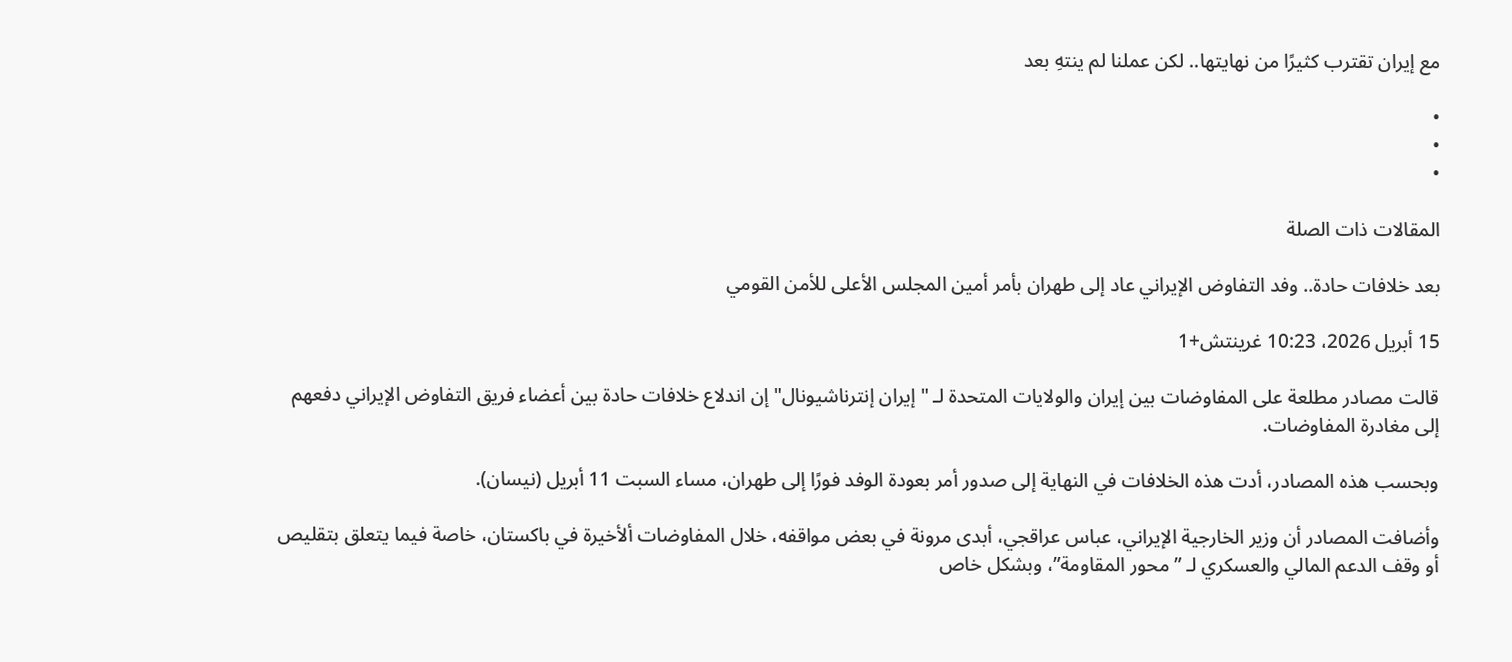مع إيران تقترب كثيرًا من نهايتها.. لكن عملنا لم ينتهِ بعد

•
•
•

المقالات ذات الصلة

بعد خلافات حادة.. وفد التفاوض الإيراني عاد إلى طهران بأمر أمين المجلس الأعلى للأمن القومي

15 أبريل 2026، 10:23 غرينتش+1

قالت مصادر مطلعة على المفاوضات بين إيران والولايات المتحدة لـ "إيران إنترناشيونال" إن اندلاع خلافات حادة بين أعضاء فريق التفاوض الإيراني دفعهم إلى مغادرة المفاوضات.

وبحسب هذه المصادر، أدت هذه الخلافات في النهاية إلى صدور أمر بعودة الوفد فورًا إلى طهران، مساء السبت 11 أبريل (نيسان).

وأضافت المصادر أن وزير الخارجية الإيراني، عباس عراقجي، أبدى مرونة في بعض مواقفه، خلال المفاوضات ألأخيرة في باكستان، خاصة فيما يتعلق بتقليص أو وقف الدعم المالي والعسكري لـ ”محور المقاومة”، وبشكل خاص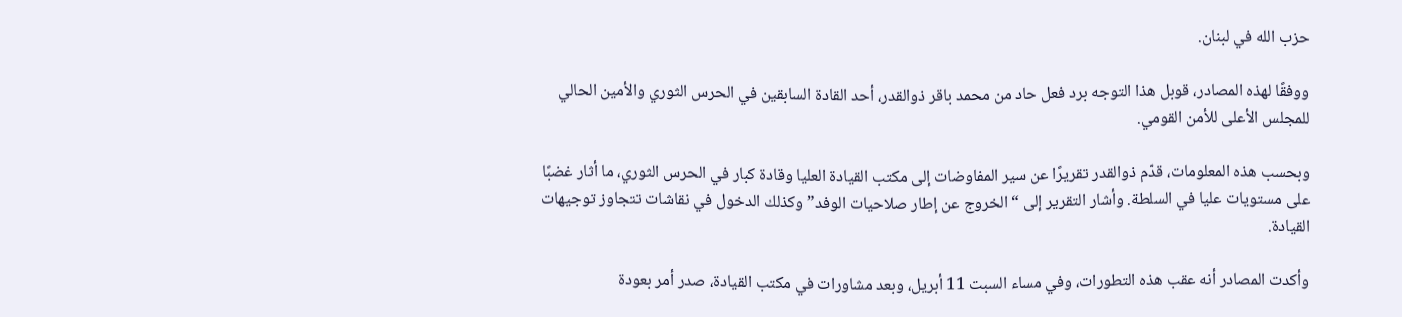حزب الله في لبنان.

ووفقًا لهذه المصادر، قوبل هذا التوجه برد فعل حاد من محمد باقر ذوالقدر، أحد القادة السابقين في الحرس الثوري والأمين الحالي للمجلس الأعلى للأمن القومي.

وبحسب هذه المعلومات، قدّم ذوالقدر تقريرًا عن سير المفاوضات إلى مكتب القيادة العليا وقادة كبار في الحرس الثوري، ما أثار غضبًا على مستويات عليا في السلطة. وأشار التقرير إلى “الخروج عن إطار صلاحيات الوفد” وكذلك الدخول في نقاشات تتجاوز توجيهات القيادة.

وأكدت المصادر أنه عقب هذه التطورات، وفي مساء السبت 11 أبريل، وبعد مشاورات في مكتب القيادة، صدر أمر بعودة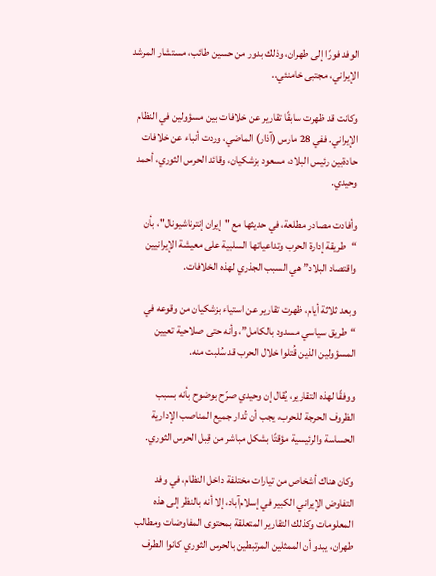الوفد فورًا إلى طهران، وذلك بدور من حسين طائب، مستشار المرشد الإيراني، مجتبى خامنئي..

وكانت قد ظهرت سابقًا تقارير عن خلافات بين مسؤولين في النظام الإيراني. ففي 28 مارس (آذار) الماضي، وردت أنباء عن خلافات حادةبين رئيس البلاد، مسعود بزشكيان، وقائد الحرس الثوري، أحمد وحيدي.

وأفادت مصادر مطلعة، في حديثها مع "إيران إنترناشيونال"، بأن “طريقة إدارة الحرب وتداعياتها السلبية على معيشة الإيرانيين واقتصاد البلاد” هي السبب الجذري لهذه الخلافات.

وبعد ثلاثة أيام، ظهرت تقارير عن استياء بزشكيان من وقوعه في “طريق سياسي مسدود بالكامل”، وأنه حتى صلاحية تعيين المسؤولين الذين قُتلوا خلال الحرب قد سُلبت منه.

ووفقًا لهذه التقارير، يُقال إن وحيدي صرّح بوضوح بأنه بسبب الظروف الحرجة للحرب، يجب أن تُدار جميع المناصب الإدارية الحساسة والرئيسية مؤقتًا بشكل مباشر من قِبل الحرس الثوري.

وكان هناك أشخاص من تيارات مختلفة داخل النظام، في وفد التفاوض الإيراني الكبير في إسلام‌آباد، إلا أنه بالنظر إلى هذه المعلومات وكذلك التقارير المتعلقة بمحتوى المفاوضات ومطالب طهران، يبدو أن الممثلين المرتبطين بالحرس الثوري كانوا الطرف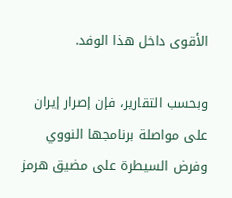الأقوى داخل هذا الوفد.

وبحسب التقارير، فإن إصرار إيران على مواصلة برنامجها النووي وفرض السيطرة على مضيق هرمز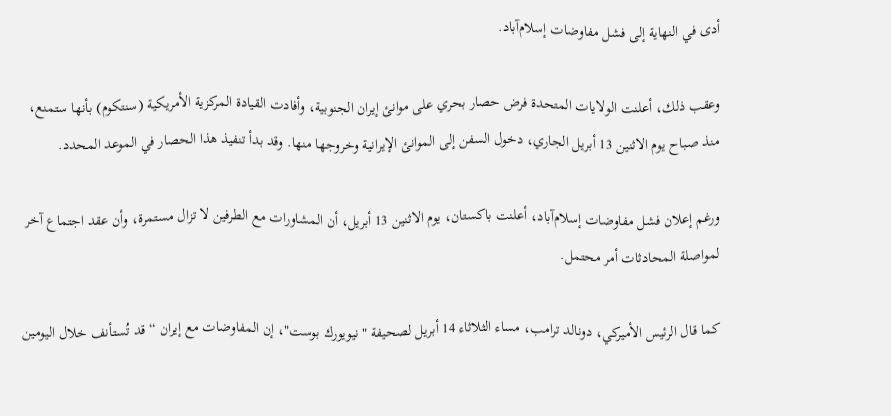أدى في النهاية إلى فشل مفاوضات إسلام‌آباد.

وعقب ذلك، أعلنت الولايات المتحدة فرض حصار بحري على موانئ إيران الجنوبية، وأفادت القيادة المركزية الأمريكية (سنتكوم) بأنها ستمنع، منذ صباح يوم الاثنين 13 أبريل الجاري، دخول السفن إلى الموانئ الإيرانية وخروجها منها. وقد بدأ تنفيذ هذا الحصار في الموعد المحدد.

ورغم إعلان فشل مفاوضات إسلام‌آباد، أعلنت باكستان، يوم الاثنين 13 أبريل، أن المشاورات مع الطرفين لا تزال مستمرة، وأن عقد اجتماع آخر لمواصلة المحادثات أمر محتمل.

كما قال الرئيس الأميركي، دونالد ترامب، مساء الثلاثاء 14 أبريل لصحيفة "نيويورك بوست"، إن المفاوضات مع إيران “قد تُستأنف خلال اليومين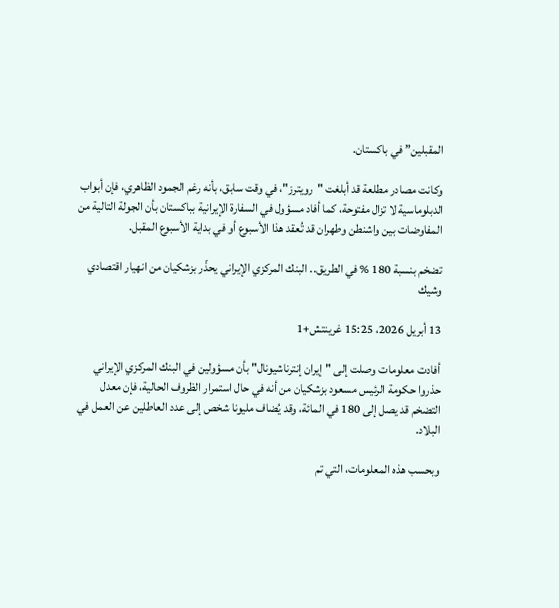المقبلين” في باكستان.

وكانت مصادر مطلعة قد أبلغت "رويترز"، في وقت سابق، بأنه رغم الجمود الظاهري، فإن أبواب الدبلوماسية لا تزال مفتوحة، كما أفاد مسؤول في السفارة الإيرانية بباكستان بأن الجولة التالية من المفاوضات بين واشنطن وطهران قد تُعقد هذا الأسبوع أو في بداية الأسبوع المقبل.

تضخم بنسبة 180 % في الطريق.. البنك المركزي الإيراني يحذّر بزشكيان من انهيار اقتصادي وشيك

13 أبريل 2026، 15:25 غرينتش+1

أفادت معلومات وصلت إلى "إيران إنترناشيونال" بأن مسؤولين في البنك المركزي الإيراني حذروا حكومة الرئيس مسعود بزشكيان من أنه في حال استمرار الظروف الحالية، فإن معدل التضخم قد يصل إلى 180 في المائة، وقد يُضاف مليونا شخص إلى عدد العاطلين عن العمل في البلاد.

وبحسب هذه المعلومات، التي تم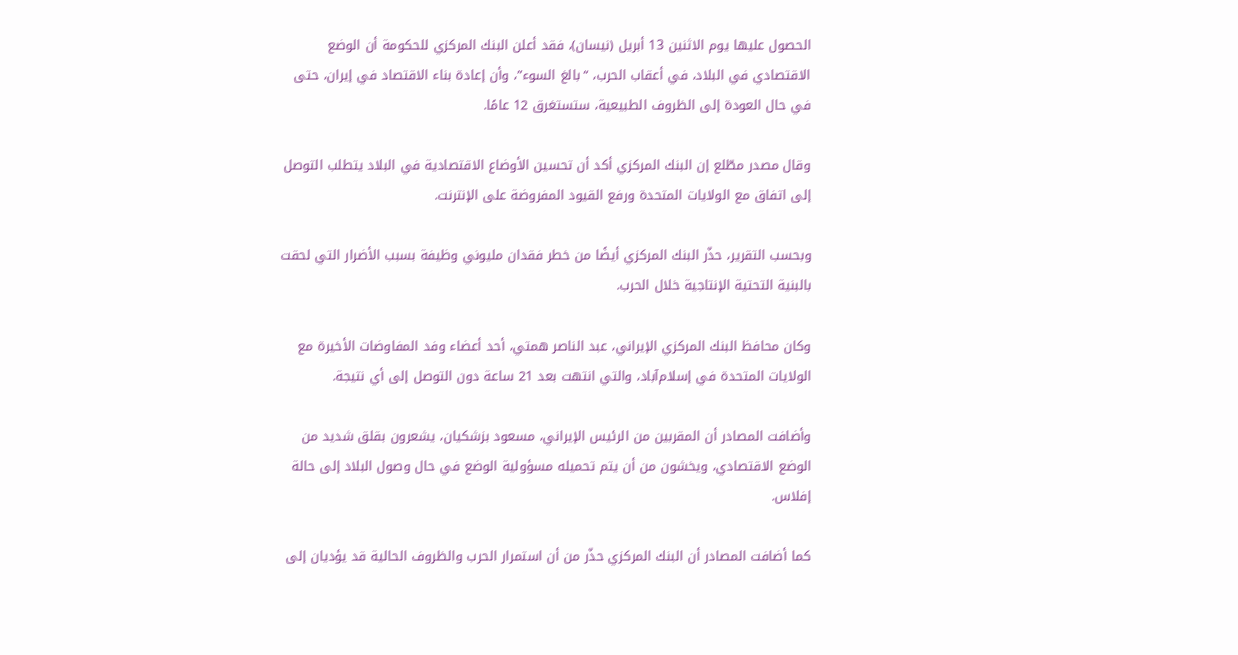الحصول عليها يوم الاثنين 13 أبريل (نيسان)، فقد أعلن البنك المركزي للحكومة أن الوضع الاقتصادي في البلاد، في أعقاب الحرب، “بالغ السوء”، وأن إعادة بناء الاقتصاد في إيران، حتى في حال العودة إلى الظروف الطبيعية، ستستغرق 12 عامًا.

وقال مصدر مطّلع إن البنك المركزي أكد أن تحسين الأوضاع الاقتصادية في البلاد يتطلب التوصل إلى اتفاق مع الولايات المتحدة ورفع القيود المفروضة على الإنترنت.

وبحسب التقرير، حذّر البنك المركزي أيضًا من خطر فقدان مليوني وظيفة بسبب الأضرار التي لحقت بالبنية التحتية الإنتاجية خلال الحرب.

وكان محافظ البنك المركزي الإيراني، عبد الناصر همتي، أحد أعضاء وفد المفاوضات الأخيرة مع الولايات المتحدة في إسلام‌آباد، والتي انتهت بعد 21 ساعة دون التوصل إلى أي نتيجة.

وأضافت المصادر أن المقربين من الرئيس الإيراني، مسعود بزشكيان، يشعرون بقلق شديد من الوضع الاقتصادي، ويخشون من أن يتم تحميله مسؤولية الوضع في حال وصول البلاد إلى حالة إفلاس.

كما أضافت المصادر أن البنك المركزي حذّر من أن استمرار الحرب والظروف الحالية قد يؤديان إلى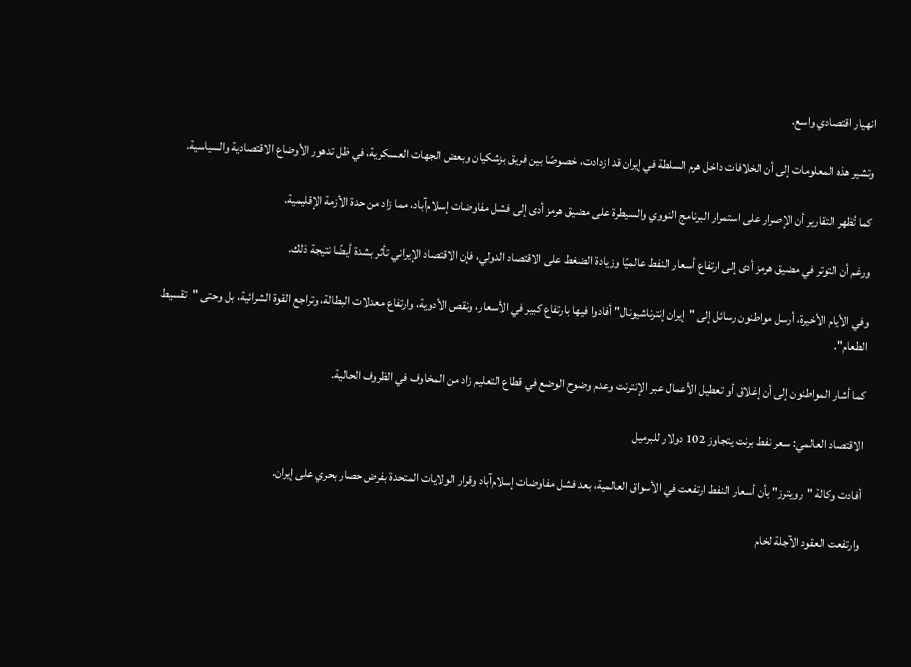انهيار اقتصادي واسع.

وتشير هذه المعلومات إلى أن الخلافات داخل هرم السلطة في إيران قد ازدادت، خصوصًا بين فريق بزشكيان وبعض الجهات العسكرية، في ظل تدهور الأوضاع الاقتصادية والسياسية.

كما تُظهر التقارير أن الإصرار على استمرار البرنامج النووي والسيطرة على مضيق هرمز أدى إلى فشل مفاوضات إسلام‌آباد، مما زاد من حدة الأزمة الإقليمية.

ورغم أن التوتر في مضيق هرمز أدى إلى ارتفاع أسعار النفط عالميًا وزيادة الضغط على الاقتصاد الدولي، فإن الاقتصاد الإيراني تأثر بشدة أيضًا نتيجة ذلك.

وفي الأيام الأخيرة، أرسل مواطنون رسائل إلى "إيران إنترناشيونال" أفادوا فيها بارتفاع كبير في الأسعار، ونقص الأدوية، وارتفاع معدلات البطالة، وتراجع القوة الشرائية، بل وحتى "تقسيط الطعام".

كما أشار المواطنون إلى أن إغلاق أو تعطيل الأعمال عبر الإنترنت وعدم وضوح الوضع في قطاع التعليم زاد من المخاوف في الظروف الحالية.

الاقتصاد العالمي: سعر نفط برنت يتجاوز 102 دولار للبرميل

أفادت وكالة "رويترز" بأن أسعار النفط ارتفعت في الأسواق العالمية، بعد فشل مفاوضات إسلام‌آباد وقرار الولايات المتحدة بفرض حصار بحري على إيران.

وارتفعت العقود الآجلة لخام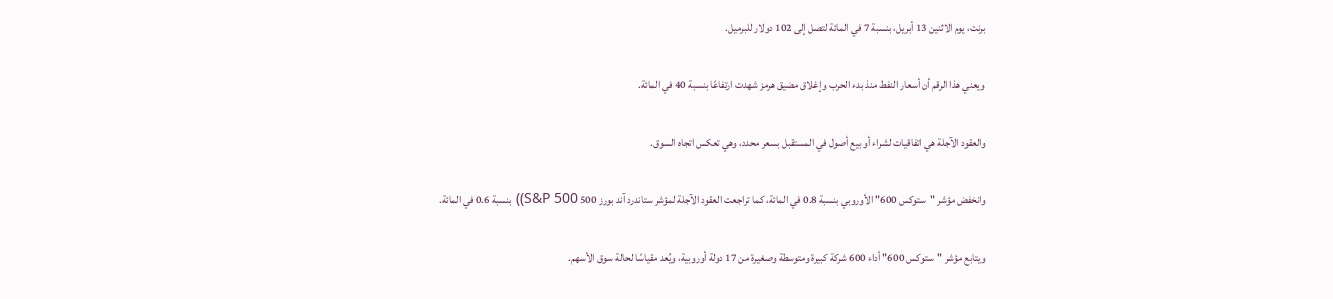برنت، يوم الاثنين 13 أبريل، بنسبة 7 في المائة لتصل إلى 102 دولار للبرميل.

ويعني هذا الرقم أن أسعار النفط منذ بدء الحرب وإغلاق مضيق هرمز شهدت ارتفاعًا بنسبة 40 في المائة.

والعقود الآجلة هي اتفاقيات لشراء أو بيع أصول في المستقبل بسعر محدد، وهي تعكس اتجاه السوق.

وانخفض مؤشر "ستوكس 600" الأوروبي بنسبة 0.8 في المائة، كما تراجعت العقود الآجلة لمؤشر ستاندرد آند بورز 500 S&P 500)) بنسبة 0.6 في المائة.

ويتابع مؤشر "ستوكس 600" أداء 600 شركة كبيرة ومتوسطة وصغيرة من 17 دولة أوروبية، ويُعد مقياسًا لحالة سوق الأسهم.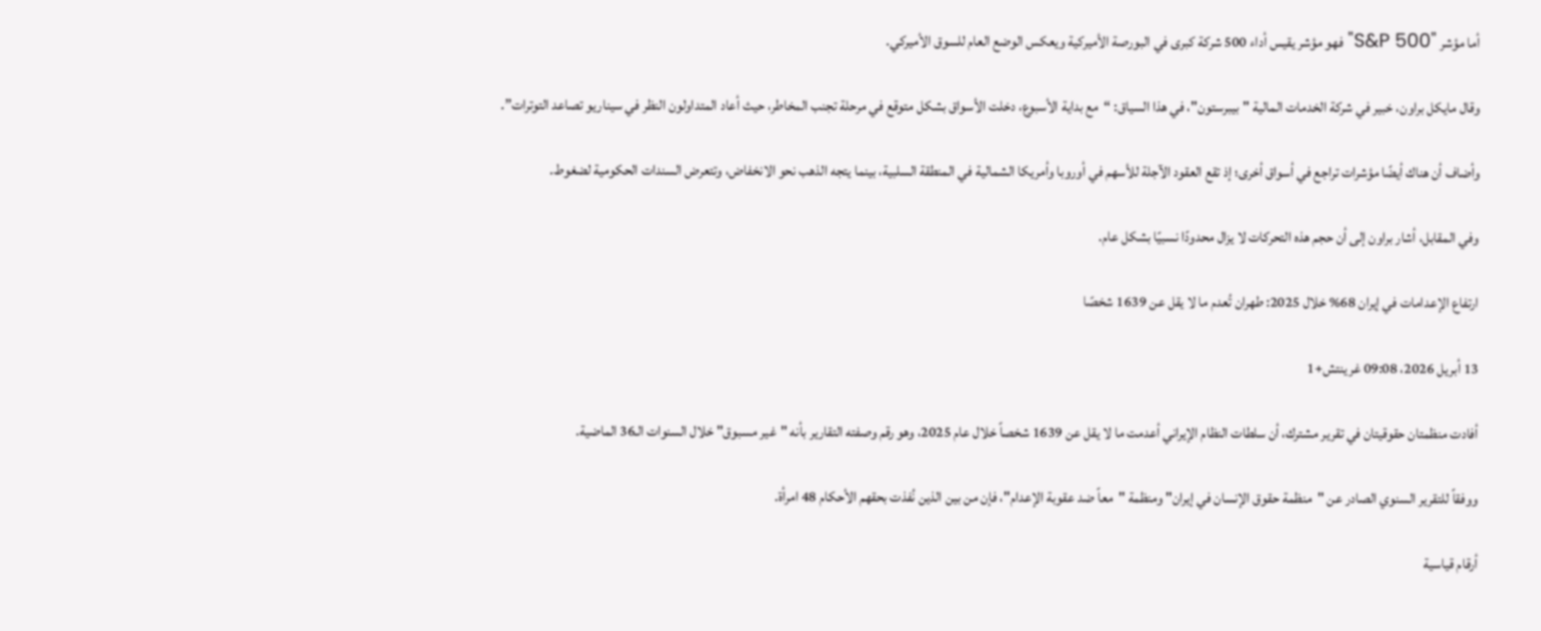أما مؤشر "S&P 500" فهو مؤشر يقيس أداء 500 شركة كبرى في البورصة الأميركية ويعكس الوضع العام للسوق الأميركي.

وقال مايكل براون، خبير في شركة الخدمات المالية "بيبرستون"، في هذا السياق: “مع بداية الأسبوع، دخلت الأسواق بشكل متوقع في مرحلة تجنب المخاطر، حيث أعاد المتداولون النظر في سيناريو تصاعد التوترات”.

وأضاف أن هناك أيضًا مؤشرات تراجع في أسواق أخرى؛ إذ تقع العقود الآجلة للأسهم في أوروبا وأمريكا الشمالية في المنطقة السلبية، بينما يتجه الذهب نحو الانخفاض، وتتعرض السندات الحكومية لضغوط.

وفي المقابل، أشار براون إلى أن حجم هذه التحركات لا يزال محدودًا نسبيًا بشكل عام.

ارتفاع الإعدامات في إيران 68% خلال 2025: طهران تُعدم ما لا يقل عن 1639 شخصًا

13 أبريل 2026، 09:08 غرينتش+1

أفادت منظمتان حقوقيتان في تقرير مشترك، أن سلطات النظام الإيراني أعدمت ما لا يقل عن 1639 شخصاً خلال عام 2025، وهو رقم وصفته التقارير بأنه "غير مسبوق" خلال السنوات الـ36 الماضية.

ووفقاً للتقرير السنوي الصادر عن "منظمة حقوق الإنسان في إيران" ومنظمة "معاً ضد عقوبة الإعدام"، فإن من بين الذين نُفذت بحقهم الأحكام 48 امرأة.

أرقام قياسية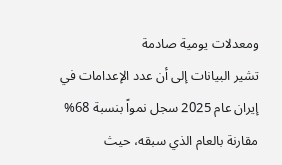ومعدلات يومية صادمة
تشير البيانات إلى أن عدد الإعدامات في إيران عام 2025 سجل نمواً بنسبة 68% مقارنة بالعام الذي سبقه، حيث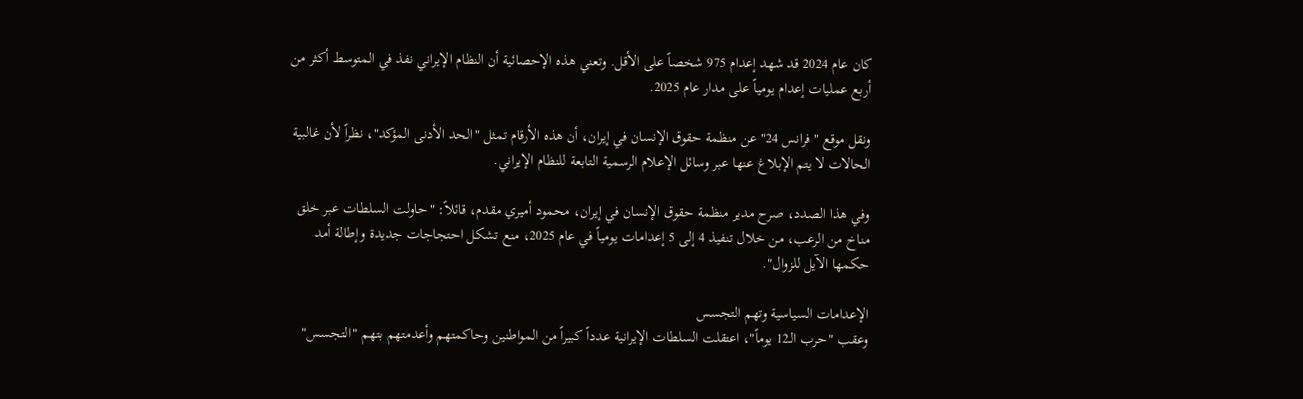كان عام 2024 قد شهد إعدام 975 شخصاً على الأقل. وتعني هذه الإحصائية أن النظام الإيراني نفذ في المتوسط أكثر من أربع عمليات إعدام يومياً على مدار عام 2025.

ونقل موقع "فرانس 24" عن منظمة حقوق الإنسان في إيران، أن هذه الأرقام تمثل "الحد الأدنى المؤكد"، نظراً لأن غالبية الحالات لا يتم الإبلاغ عنها عبر وسائل الإعلام الرسمية التابعة للنظام الإيراني.

وفي هذا الصدد، صرح مدير منظمة حقوق الإنسان في إيران، محمود أميري مقدم، قائلاً: "حاولت السلطات عبر خلق مناخ من الرعب، من خلال تنفيذ 4 إلى 5 إعدامات يومياً في عام 2025، منع تشكل احتجاجات جديدة وإطالة أمد حكمها الآيل للزوال".

الإعدامات السياسية وتهم التجسس
وعقب "حرب الـ12 يوماً"، اعتقلت السلطات الإيرانية عدداً كبيراً من المواطنين وحاكمتهم وأعدمتهم بتهم "التجسس"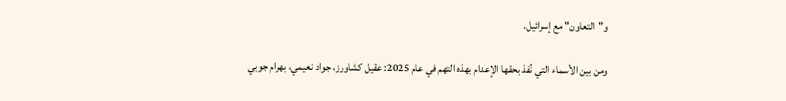و"التعاون" مع إسرائيل.

ومن بين الأسماء التي نُفذ بحقها الإعدام بهذه التهم في عام 2025: عقیل كشاورز، جواد نعيمي، بهرام جوبي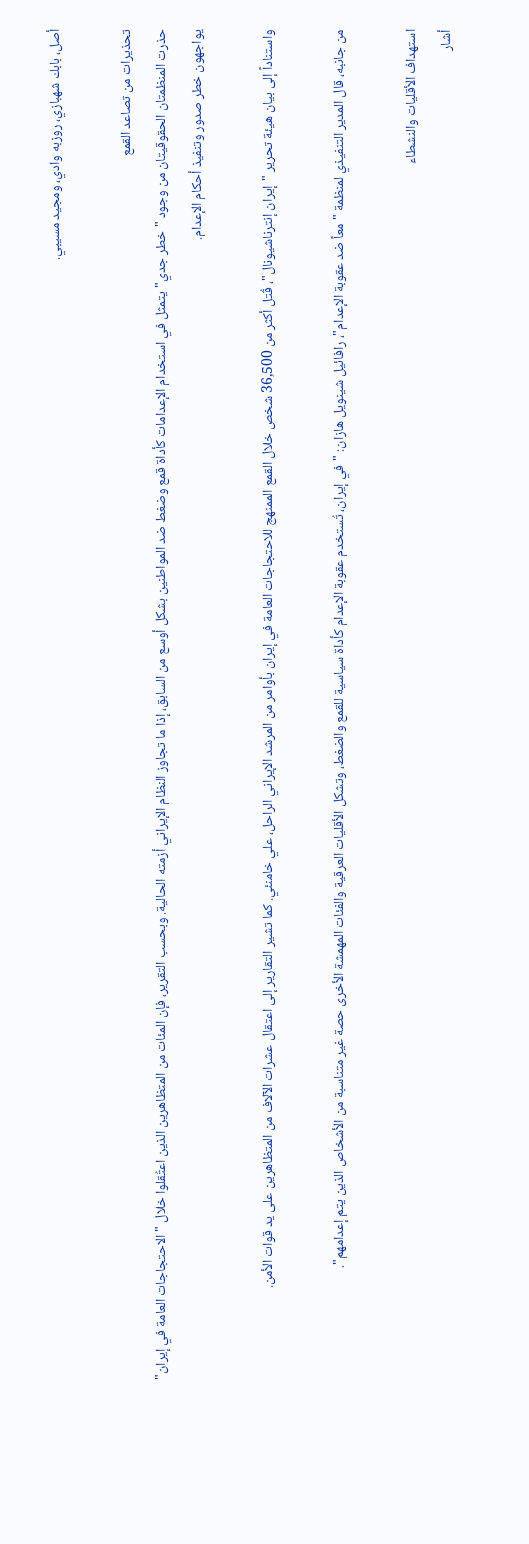أصل، بابك شهبازي، روزبه وادي، ومجيد مسيبي.

تحذيرات من تصاعد القمع
حذرت المنظمتان الحقوقيتان من وجود "خطر جدي" يتمثل في استخدام الإعدامات كأداة قمع وضغط ضد المواطنين بشكل أوسع من السابق، إذا ما تجاوز النظام الإيراني أزمته الحالية. وبحسب التقرير، فإن المئات من المتظاهرين الذين اعتُقلوا خلال "الاحتجاجات العامة في إيران" يواجهون خطر صدور وتنفيذ أحكام الإعدام.

واستناداً إلى بيان هيئة تحرير "إيران إنترناشيونال"، قُتل أكثر من 36,500 شخص خلال القمع الممنهج للاحتجاجات العامة في إيران بأوامر من المرشد الإيراني الراحل، علي خامنئي. كما تشير التقارير إلى اعتقال عشرات الآلاف من المتظاهرين على يد قوات الأمن.

من جانبه، قال المدير التنفيذي لمنظمة "معاً ضد عقوبة الإعدام"، رافائيل شينويل هازان: "في إيران، تُستخدم عقوبة الإعدام كأداة سياسية للقمع والضغط، وتشكل الأقليات العرقية والفئات المهمشة الأخرى حصة غير متناسبة من الأشخاص الذين يتم إعدامهم".

استهداف الأقليات والنشطاء
أشار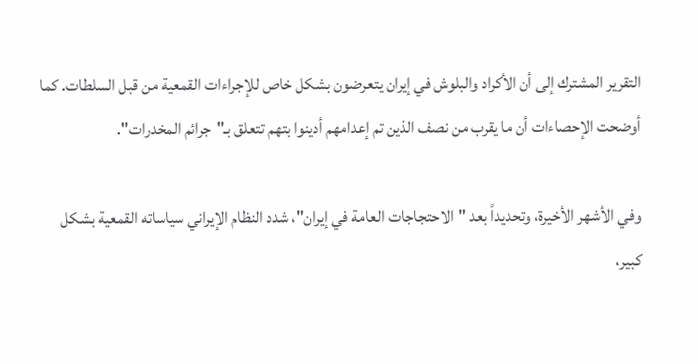التقرير المشترك إلى أن الأكراد والبلوش في إيران يتعرضون بشكل خاص للإجراءات القمعية من قبل السلطات. كما أوضحت الإحصاءات أن ما يقرب من نصف الذين تم إعدامهم أدينوا بتهم تتعلق بـ"جرائم المخدرات".

وفي الأشهر الأخيرة، وتحديداً بعد "الاحتجاجات العامة في إيران"، شدد النظام الإيراني سياساته القمعية بشكل كبير،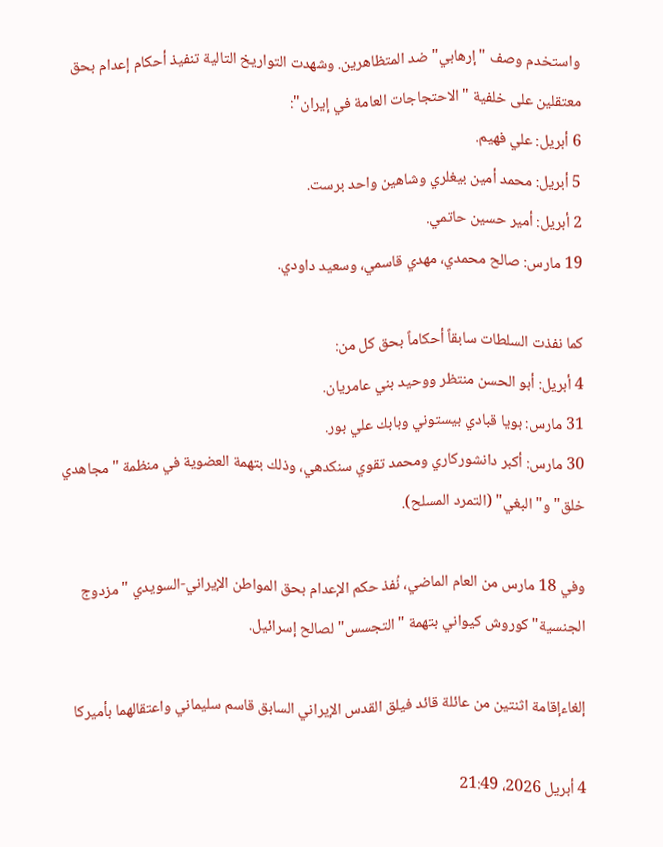واستخدم وصف "إرهابي" ضد المتظاهرين. وشهدت التواريخ التالية تنفيذ أحكام إعدام بحق معتقلين على خلفية "الاحتجاجات العامة في إيران":
6 أبريل: علي فهيم.
5 أبريل: محمد أمين بيغلري وشاهين واحد برست.
2 أبريل: أمير حسين حاتمي.
19 مارس: صالح محمدي، مهدي قاسمي، وسعيد داودي.

كما نفذت السلطات سابقاً أحكاماً بحق كل من:
4 أبريل: أبو الحسن منتظر ووحيد بني عامريان.
31 مارس: بويا قبادي بيستوني وبابك علي بور.
30 مارس: أكبر دانشوركاري ومحمد تقوي سنكدهي، وذلك بتهمة العضوية في منظمة "مجاهدي خلق" و"البغي" (التمرد المسلح).

وفي 18 مارس من العام الماضي، نُفذ حكم الإعدام بحق المواطن الإيراني-السويدي "مزدوج الجنسية" كوروش كيواني بتهمة "التجسس" لصالح إسرائيل.

إلغاءإقامة اثنتين من عائلة قائد فيلق القدس الإيراني السابق قاسم سليماني واعتقالهما بأميركا

4 أبريل 2026، 21:49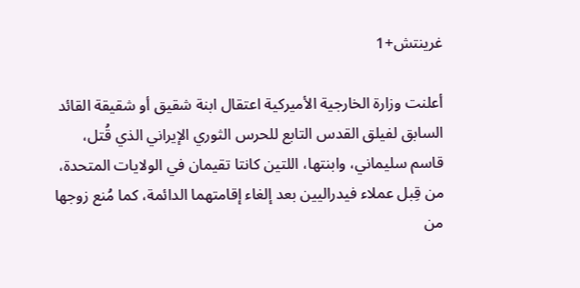غرينتش+1

أعلنت وزارة الخارجية الأميركية اعتقال ابنة شقيق أو شقيقة القائد السابق لفيلق القدس التابع للحرس الثوري الإيراني الذي قُتل، قاسم سليماني، وابنتها، اللتين كانتا تقيمان في الولايات المتحدة، من قِبل عملاء فيدراليين بعد إلغاء إقامتهما الدائمة، كما مُنع زوجها من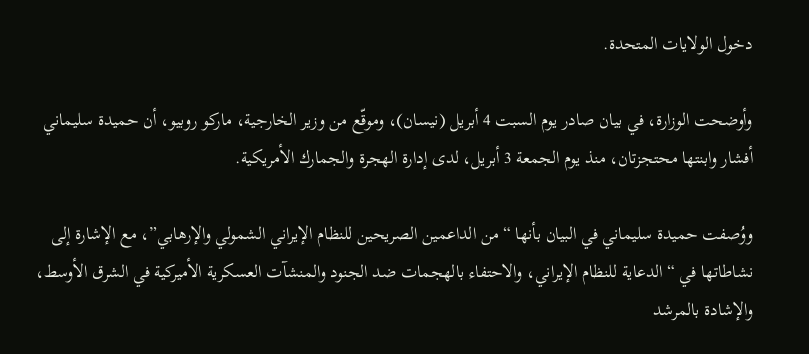دخول الولايات المتحدة.

وأوضحت الوزارة، في بيان صادر يوم السبت 4 أبريل (نيسان)، وموقّع من وزير الخارجية، ماركو روبيو، أن حميدة سليماني أفشار وابنتها محتجزتان، منذ يوم الجمعة 3 أبريل، لدى إدارة الهجرة والجمارك الأمريكية.

ووُصفت حميدة سليماني في البيان بأنها “من الداعمين الصريحين للنظام الإيراني الشمولي والإرهابي”، مع الإشارة إلى نشاطاتها في “الدعاية للنظام الإيراني، والاحتفاء بالهجمات ضد الجنود والمنشآت العسكرية الأميركية في الشرق الأوسط، والإشادة بالمرشد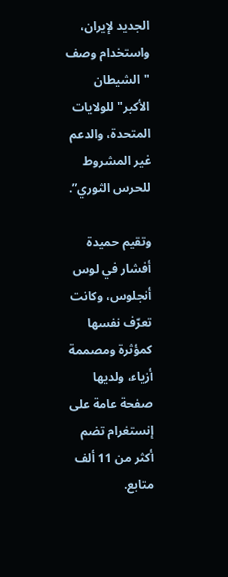الجديد لإيران، واستخدام وصف "الشيطان الأكبر" للولايات المتحدة، والدعم غير المشروط للحرس الثوري”.

وتقيم حميدة أفشار في لوس أنجلوس، وكانت تعرّف نفسها كمؤثرة ومصممة أزياء، ولديها صفحة عامة على إنستغرام تضم أكثر من 11 ألف متابع.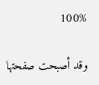100%

وقد أصبحت صفحتها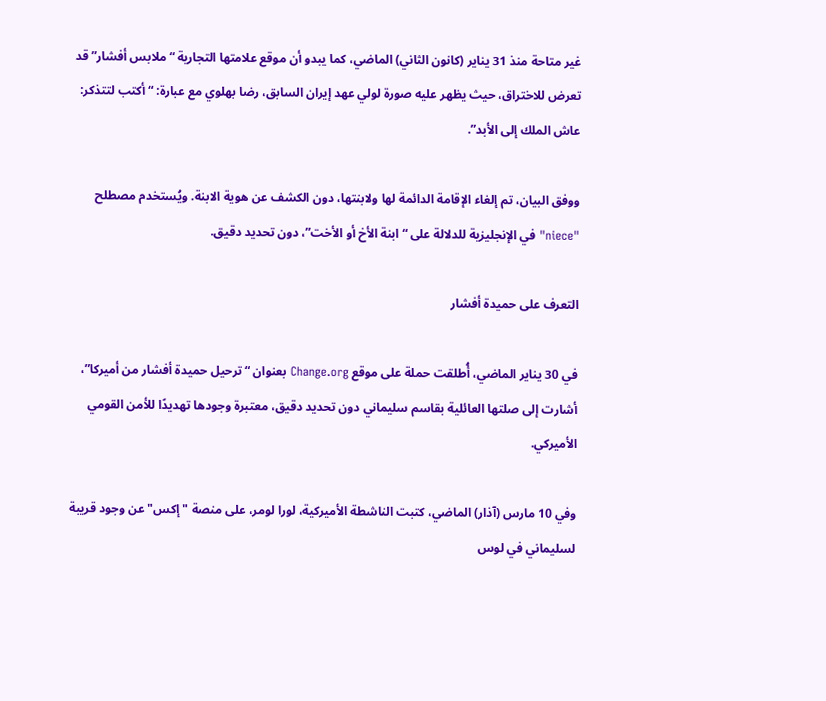غير متاحة منذ 31 يناير (كانون الثاني) الماضي، كما يبدو أن موقع علامتها التجارية “ملابس أفشار” قد تعرض للاختراق، حيث يظهر عليه صورة لولي عهد إيران السابق، رضا بهلوي مع عبارة: “أكتب لتتذكر: عاش الملك إلى الأبد”.

ووفق البيان، تم إلغاء الإقامة الدائمة لها ولابنتها، دون الكشف عن هوية الابنة. ويُستخدم مصطلح "niece" في الإنجليزية للدلالة على “ابنة الأخ أو الأخت”، دون تحديد دقيق.

التعرف على حميدة أفشار

في 30 يناير الماضي، أُطلقت حملة على موقع Change.org بعنوان “ترحيل حميدة أفشار من أميركا”، أشارت إلى صلتها العائلية بقاسم سليماني دون تحديد دقيق، معتبرة وجودها تهديدًا للأمن القومي الأميركي.

وفي 10 مارس (آذار) الماضي، كتبت الناشطة الأميركية، لورا لومر، على منصة "إكس" عن وجود قريبة لسليماني في لوس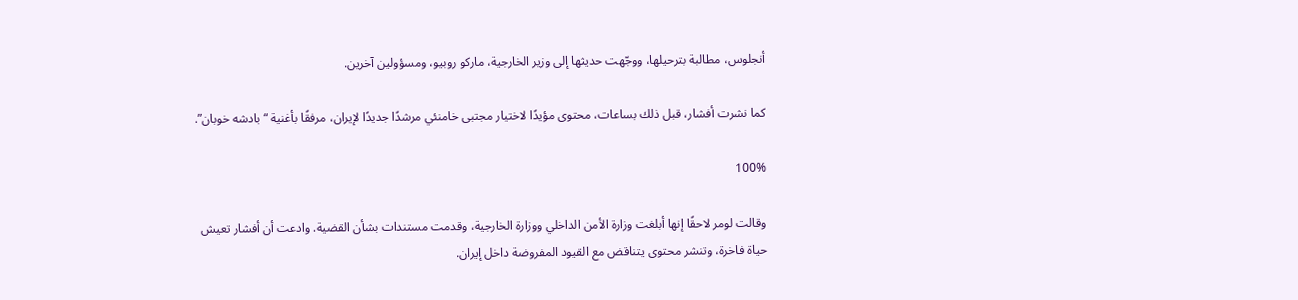أنجلوس، مطالبة بترحيلها، ووجّهت حديثها إلى وزير الخارجية، ماركو روبيو، ومسؤولين آخرين.

كما نشرت أفشار، قبل ذلك بساعات، محتوى مؤيدًا لاختيار مجتبى خامنئي مرشدًا جديدًا لإيران، مرفقًا بأغنية “بادشه خوبان”.

100%

وقالت لومر لاحقًا إنها أبلغت وزارة الأمن الداخلي ووزارة الخارجية، وقدمت مستندات بشأن القضية. وادعت أن أفشار تعيش حياة فاخرة، وتنشر محتوى يتناقض مع القيود المفروضة داخل إيران.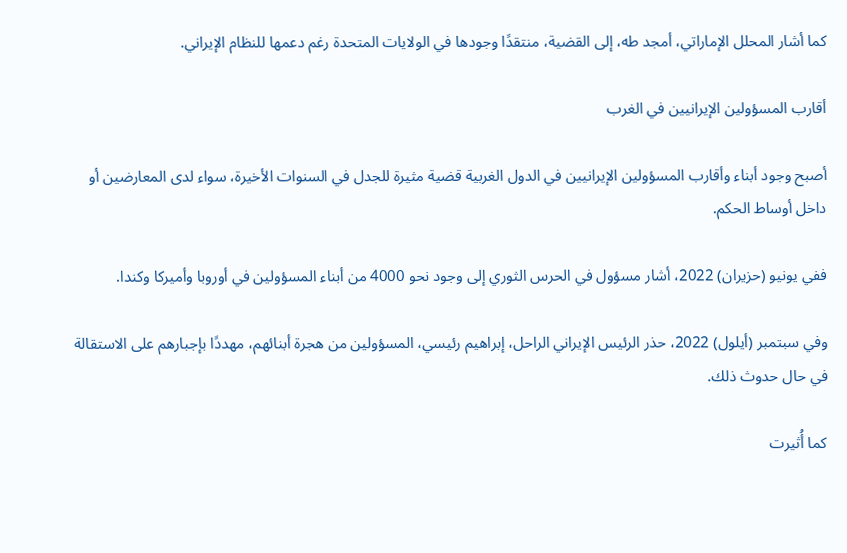كما أشار المحلل الإماراتي، أمجد طه، إلى القضية، منتقدًا وجودها في الولايات المتحدة رغم دعمها للنظام الإيراني.

أقارب المسؤولين الإيرانيين في الغرب

أصبح وجود أبناء وأقارب المسؤولين الإيرانيين في الدول الغربية قضية مثيرة للجدل في السنوات الأخيرة، سواء لدى المعارضين أو داخل أوساط الحكم.

ففي يونيو (حزيران) 2022، أشار مسؤول في الحرس الثوري إلى وجود نحو 4000 من أبناء المسؤولين في أوروبا وأميركا وكندا.

وفي سبتمبر (أيلول) 2022، حذر الرئيس الإيراني الراحل، إبراهيم رئيسي، المسؤولين من هجرة أبنائهم، مهددًا بإجبارهم على الاستقالة في حال حدوث ذلك.

كما أُثيرت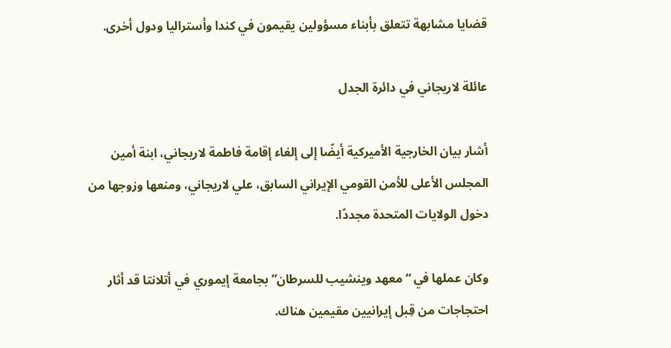قضايا مشابهة تتعلق بأبناء مسؤولين يقيمون في كندا وأستراليا ودول أخرى.

عائلة لاريجاني في دائرة الجدل

أشار بيان الخارجية الأميركية أيضًا إلى إلغاء إقامة فاطمة لاريجاني، ابنة أمين المجلس الأعلى للأمن القومي الإيراني السابق، علي لاريجاني، ومنعها وزوجها من دخول الولايات المتحدة مجددًا.

وكان عملها في “معهد وينشيب للسرطان” بجامعة إيموري في أتلانتا قد أثار احتجاجات من قِبل إيرانيين مقيمين هناك.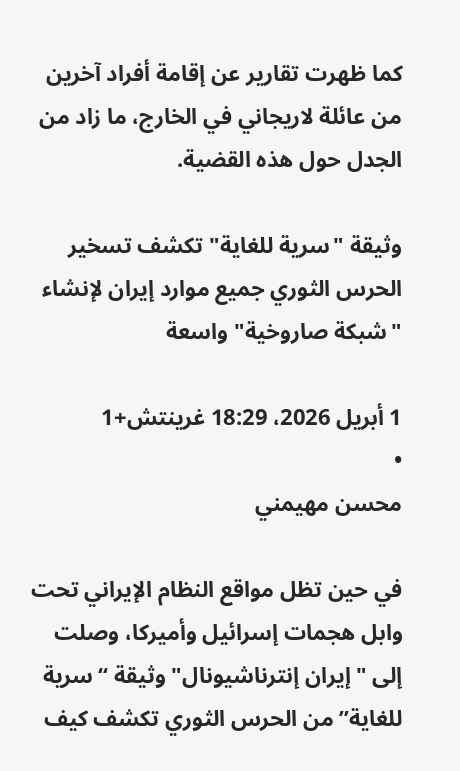كما ظهرت تقارير عن إقامة أفراد آخرين من عائلة لاريجاني في الخارج، ما زاد من الجدل حول هذه القضية.

وثيقة "سرية للغاية" تكشف تسخير الحرس الثوري جميع موارد إيران لإنشاء "شبكة صاروخية" واسعة

1 أبريل 2026، 18:29 غرينتش+1
•
محسن مهيمني

في حين تظل مواقع النظام الإيراني تحت وابل هجمات إسرائيل وأميركا، وصلت إلى "إيران إنترناشيونال" وثيقة “سرية للغاية” من الحرس الثوري تكشف كيف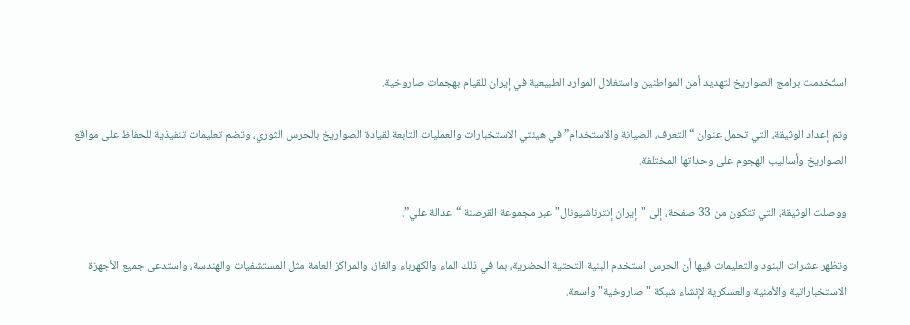استُخدمت برامج الصواريخ لتهديد أمن المواطنين واستغلال الموارد الطبيعية في إيران للقيام بهجمات صاروخية.

وتم إعداد الوثيقة، التي تحمل عنوان “التعرف، الصيانة والاستخدام” في هيئتي الاستخبارات والعمليات التابعة لقيادة الصواريخ بالحرس الثوري، وتضم تعليمات تنفيذية للحفاظ على مواقع الصواريخ وأساليب الهجوم على وحداتها المختلفة.

ووصلت الوثيقة، التي تتكون من 33 صفحة، إلى "إيران إنترناشيونال" عبر مجموعة القرصنة “عدالة علي”.

وتظهر عشرات البنود والتعليمات فيها أن الحرس استخدم البنية التحتية الحضرية، بما في ذلك الماء والكهرباء والغاز، والمراكز العامة مثل المستشفيات والهندسة، واستدعى جميع الأجهزة الاستخباراتية والأمنية والعسكرية لإنشاء شبكة "صاروخية" واسعة.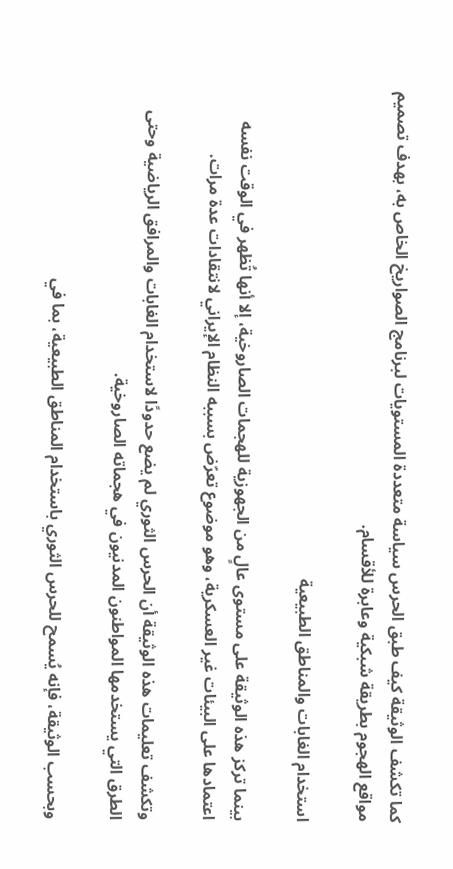كما تكشف الوثيقة كيف طبق الحرس سياسة متعددة المستويات لبرنامج الصواريخ الخاص به، بهدف تصميم مواقع الهجوم بطريقة شبكية وعابرة للأقسام.

استخدام الغابات والمناطق الطبيعية

بينما تركز هذه الوثيقة على مستوى عالٍ من الجهوزية للهجمات الصاروخية، إلا أنها تُظهر في الوقت نفسه اعتمادها على البيئات غير العسكرية، وهو موضوع تعرّض بسببه النظام الإيراني لانتقادات عدة مرات.

وتكشف تعليمات هذه الوثيقة أن الحرس الثوري لم يضع حدودًا لاستخدام الغابات والمرافق الرياضية وحتى الطرق التي يستخدمها المواطنون المدنيون في هجماته الصاروخية.

وبحسب الوثيقة، فإنه يُسمح للحرس الثوري باستخدام المناطق الطبيعية، بما في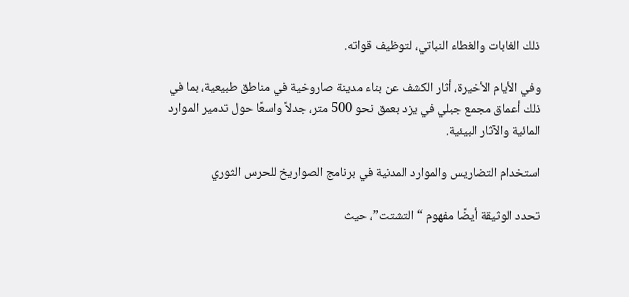ذلك الغابات والغطاء النباتي، لتوظيف قواته.

وفي الأيام الأخيرة، أثار الكشف عن بناء مدينة صاروخية في مناطق طبيعية، بما في ذلك أعماق مجمع جبلي في يزد بعمق نحو 500 متر، جدلاً واسعًا حول تدمير الموارد المائية والآثار البيئية.

استخدام التضاريس والموارد المدنية في برنامج الصواريخ للحرس الثوري

تحدد الوثيقة أيضًا مفهوم “التشتت”، حيث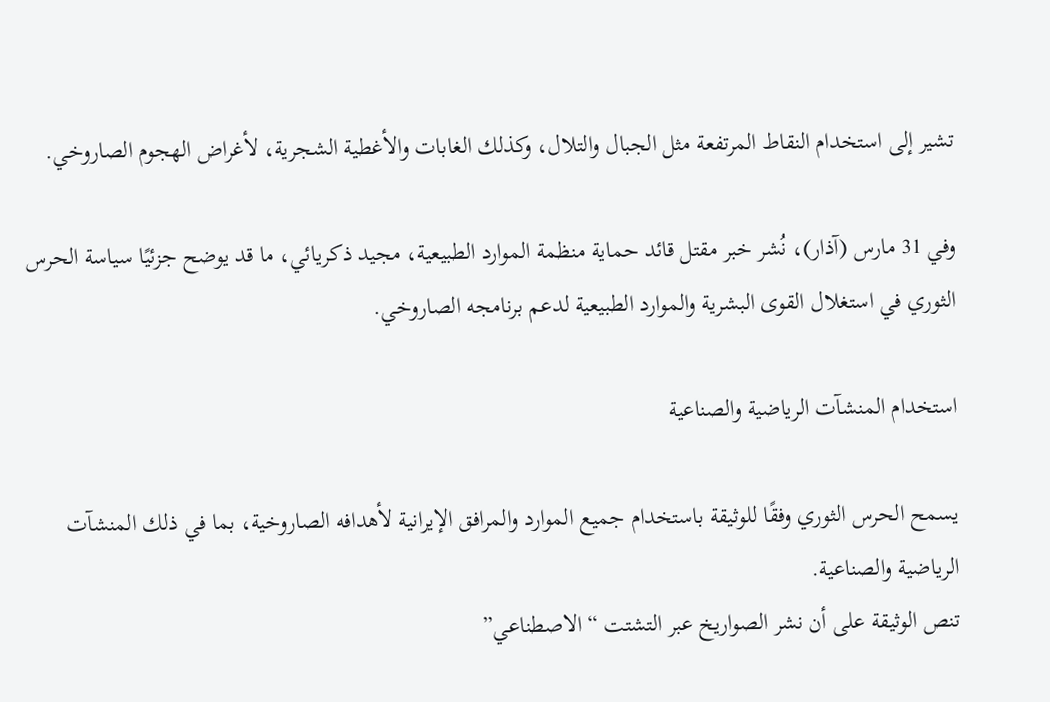تشير إلى استخدام النقاط المرتفعة مثل الجبال والتلال، وكذلك الغابات والأغطية الشجرية، لأغراض الهجوم الصاروخي.

وفي 31 مارس (آذار)، نُشر خبر مقتل قائد حماية منظمة الموارد الطبيعية، مجيد ذكريائي، ما قد يوضح جزئيًا سياسة الحرس الثوري في استغلال القوى البشرية والموارد الطبيعية لدعم برنامجه الصاروخي.

استخدام المنشآت الرياضية والصناعية

يسمح الحرس الثوري وفقًا للوثيقة باستخدام جميع الموارد والمرافق الإيرانية لأهدافه الصاروخية، بما في ذلك المنشآت الرياضية والصناعية.
تنص الوثيقة على أن نشر الصواريخ عبر التشتت “الاصطناعي”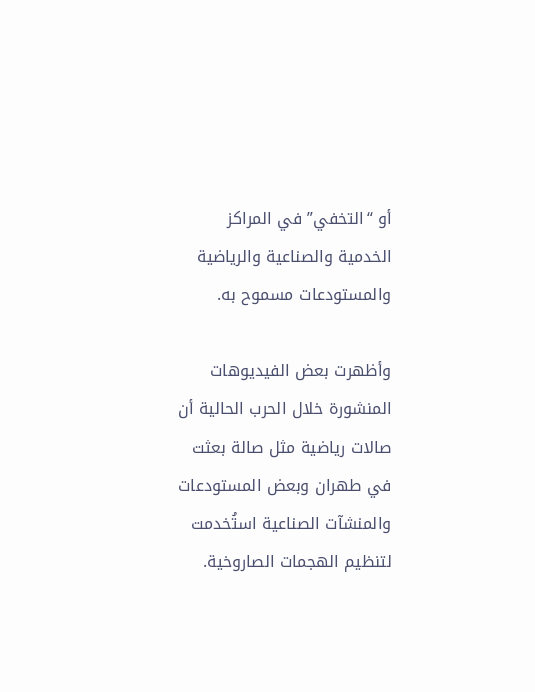أو “التخفي” في المراكز الخدمية والصناعية والرياضية والمستودعات مسموح به.

وأظهرت بعض الفيديوهات المنشورة خلال الحرب الحالية أن صالات رياضية مثل صالة بعثت في طهران وبعض المستودعات والمنشآت الصناعية استُخدمت لتنظيم الهجمات الصاروخية.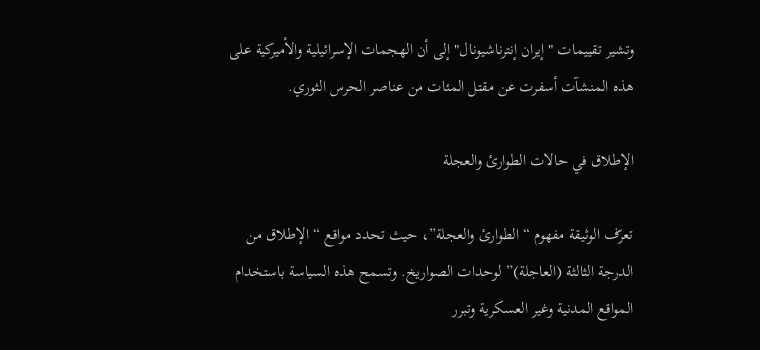وتشير تقييمات "إيران إنترناشيونال" إلى أن الهجمات الإسرائيلية والأميركية على هذه المنشآت أسفرت عن مقتل المئات من عناصر الحرس الثوري.

الإطلاق في حالات الطوارئ والعجلة

تعرّف الوثيقة مفهوم “الطوارئ والعجلة”، حيث تحدد مواقع “الإطلاق من الدرجة الثالثة (العاجلة)” لوحدات الصواريخ. وتسمح هذه السياسة باستخدام المواقع المدنية وغير العسكرية وتبرر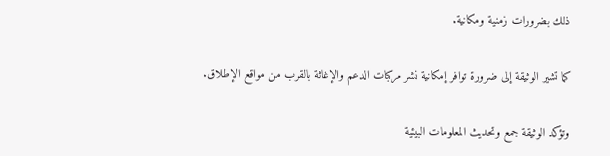ذلك بضرورات زمنية ومكانية.

كما تشير الوثيقة إلى ضرورة توافر إمكانية نشر مركبات الدعم والإغاثة بالقرب من مواقع الإطلاق.

وتؤكد الوثيقة جمع وتحديث المعلومات البيئية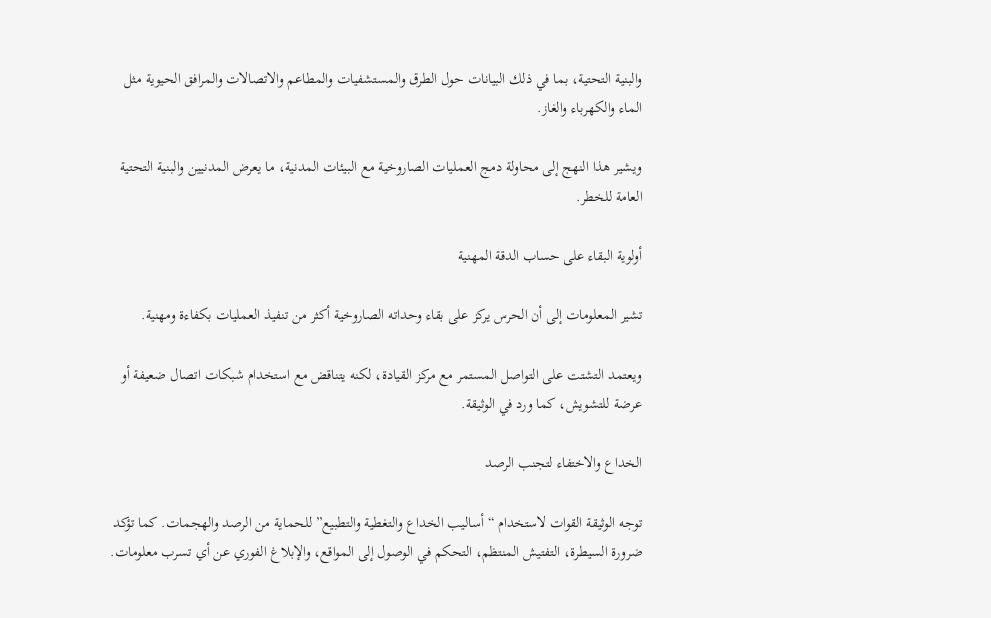والبنية التحتية، بما في ذلك البيانات حول الطرق والمستشفيات والمطاعم والاتصالات والمرافق الحيوية مثل الماء والكهرباء والغاز.

ويشير هذا النهج إلى محاولة دمج العمليات الصاروخية مع البيئات المدنية، ما يعرض المدنيين والبنية التحتية العامة للخطر.

أولوية البقاء على حساب الدقة المهنية

تشير المعلومات إلى أن الحرس يركز على بقاء وحداته الصاروخية أكثر من تنفيذ العمليات بكفاءة ومهنية.

ويعتمد التشتت على التواصل المستمر مع مركز القيادة، لكنه يتناقض مع استخدام شبكات اتصال ضعيفة أو عرضة للتشويش، كما ورد في الوثيقة.

الخداع والاختفاء لتجنب الرصد

توجه الوثيقة القوات لاستخدام “أساليب الخداع والتغطية والتطبيع” للحماية من الرصد والهجمات. كما تؤكد ضرورة السيطرة، التفتيش المنتظم، التحكم في الوصول إلى المواقع، والإبلاغ الفوري عن أي تسرب معلومات.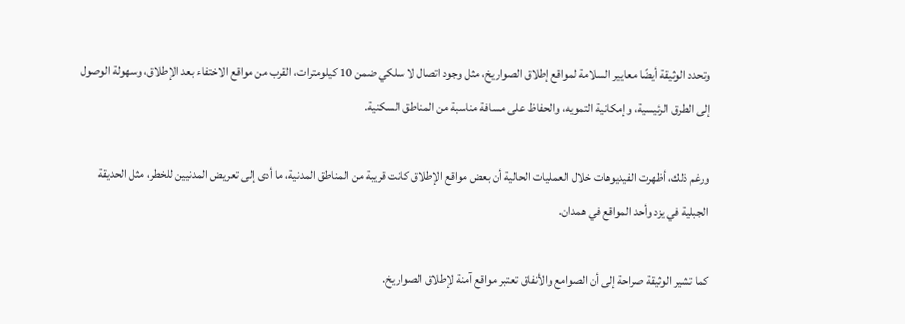وتحدد الوثيقة أيضًا معايير السلامة لمواقع إطلاق الصواريخ، مثل وجود اتصال لا سلكي ضمن 10 كيلومترات، القرب من مواقع الاختفاء بعد الإطلاق، وسهولة الوصول إلى الطرق الرئيسية، وإمكانية التمويه، والحفاظ على مسافة مناسبة من المناطق السكنية.

ورغم ذلك، أظهرت الفيديوهات خلال العمليات الحالية أن بعض مواقع الإطلاق كانت قريبة من المناطق المدنية، ما أدى إلى تعريض المدنيين للخطر، مثل الحديقة الجبلية في يزد وأحد المواقع في همدان.

كما تشير الوثيقة صراحة إلى أن الصوامع والأنفاق تعتبر مواقع آمنة لإطلاق الصواريخ.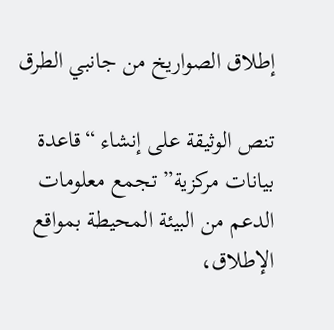إطلاق الصواريخ من جانبي الطرق

تنص الوثيقة على إنشاء “قاعدة بيانات مركزية” تجمع معلومات الدعم من البيئة المحيطة بمواقع الإطلاق،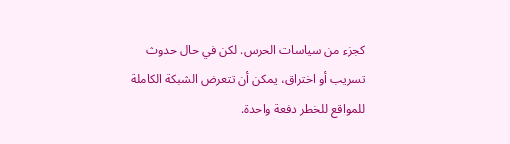كجزء من سياسات الحرس. لكن في حال حدوث تسريب أو اختراق، يمكن أن تتعرض الشبكة الكاملة للمواقع للخطر دفعة واحدة.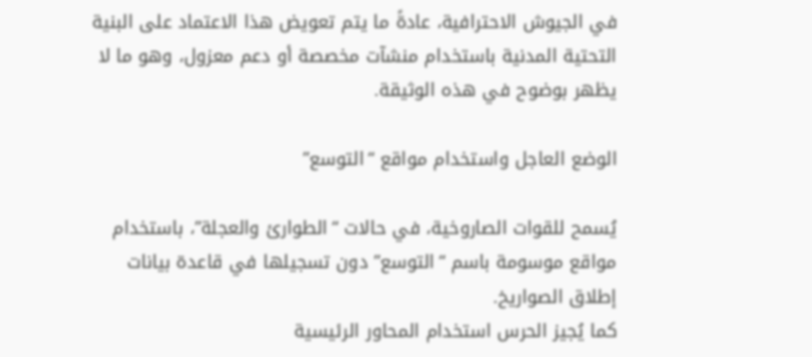في الجيوش الاحترافية، عادةً ما يتم تعويض هذا الاعتماد على البنية التحتية المدنية باستخدام منشآت مخصصة أو دعم معزول، وهو ما لا يظهر بوضوح في هذه الوثيقة.

الوضع العاجل واستخدام مواقع “التوسع”

يُسمح للقوات الصاروخية، في حالات “الطوارئ والعجلة”، باستخدام مواقع موسومة باسم “التوسع” دون تسجيلها في قاعدة بيانات إطلاق الصواريخ.
كما يُجيز الحرس استخدام المحاور الرئيسية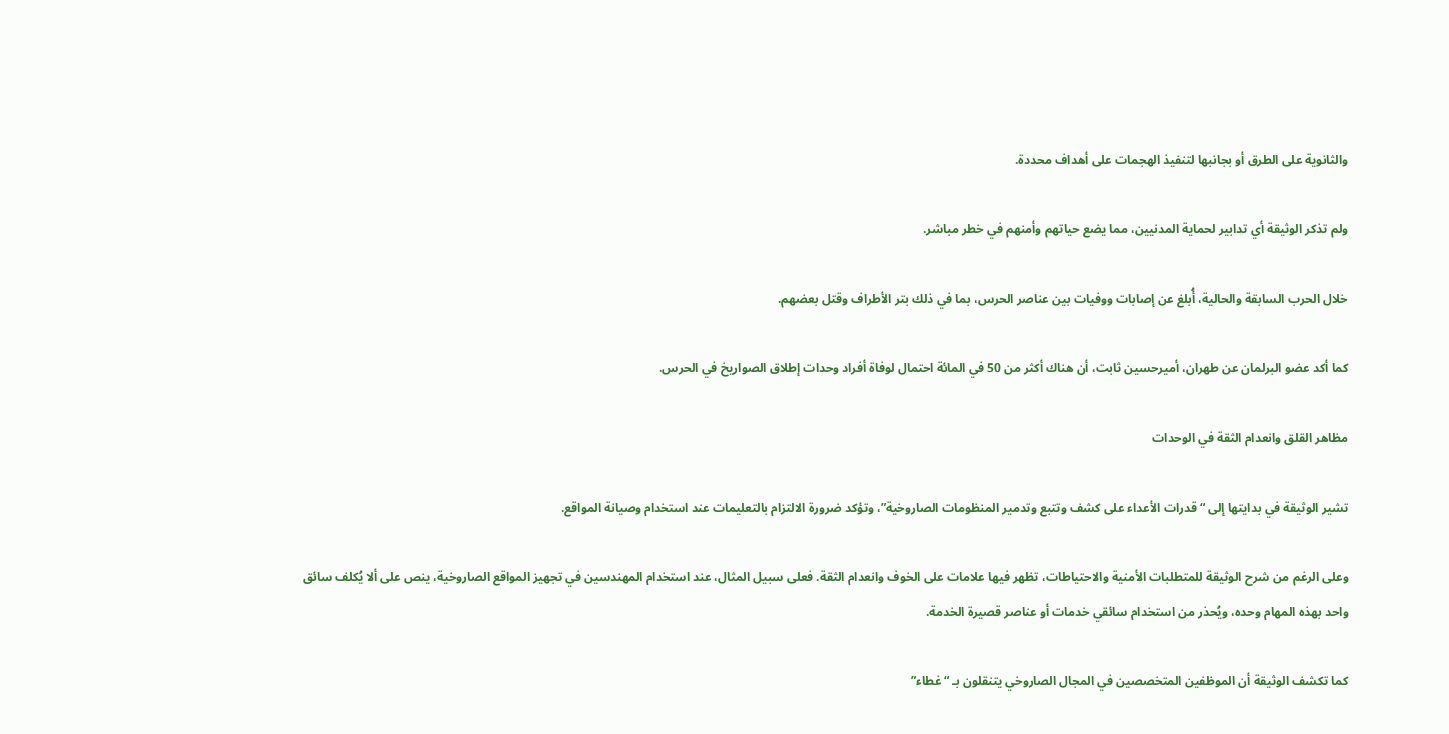والثانوية على الطرق أو بجانبها لتنفيذ الهجمات على أهداف محددة.

ولم تذكر الوثيقة أي تدابير لحماية المدنيين، مما يضع حياتهم وأمنهم في خطر مباشر.

خلال الحرب السابقة والحالية، أُبلغ عن إصابات ووفيات بين عناصر الحرس، بما في ذلك بتر الأطراف وقتل بعضهم.

كما أكد عضو البرلمان عن طهران، أميرحسين ثابت، أن هناك أكثر من 50 في المائة احتمال لوفاة أفراد وحدات إطلاق الصواريخ في الحرس.

مظاهر القلق وانعدام الثقة في الوحدات

تشير الوثيقة في بدايتها إلى “قدرات الأعداء على كشف وتتبع وتدمير المنظومات الصاروخية”، وتؤكد ضرورة الالتزام بالتعليمات عند استخدام وصيانة المواقع.

وعلى الرغم من شرح الوثيقة للمتطلبات الأمنية والاحتياطات، تظهر فيها علامات على الخوف وانعدام الثقة. فعلى سبيل المثال، عند استخدام المهندسين في تجهيز المواقع الصاروخية، ينص على ألا يُكلف سائق واحد بهذه المهام وحده، ويُحذر من استخدام سائقي خدمات أو عناصر قصيرة الخدمة.

كما تكشف الوثيقة أن الموظفين المتخصصين في المجال الصاروخي يتنقلون بـ “غطاء”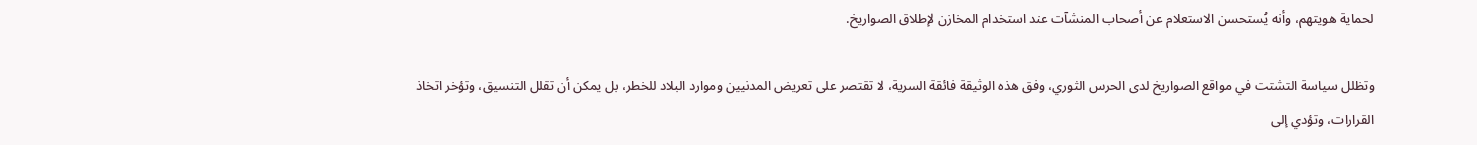لحماية هويتهم، وأنه يُستحسن الاستعلام عن أصحاب المنشآت عند استخدام المخازن لإطلاق الصواريخ.

وتظلل سياسة التشتت في مواقع الصواريخ لدى الحرس الثوري، وفق هذه الوثيقة فائقة السرية، لا تقتصر على تعريض المدنيين وموارد البلاد للخطر، بل يمكن أن تقلل التنسيق، وتؤخر اتخاذ القرارات، وتؤدي إلى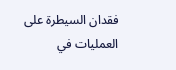فقدان السيطرة على العمليات في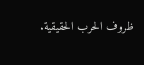ظروف الحرب الحقيقية.